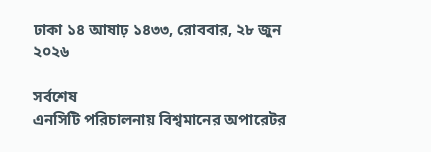ঢাকা ১৪ আষাঢ় ১৪৩৩, রোববার, ২৮ জুন ২০২৬

সর্বশেষ
এনসিটি পরিচালনায় বিশ্বমানের অপারেটর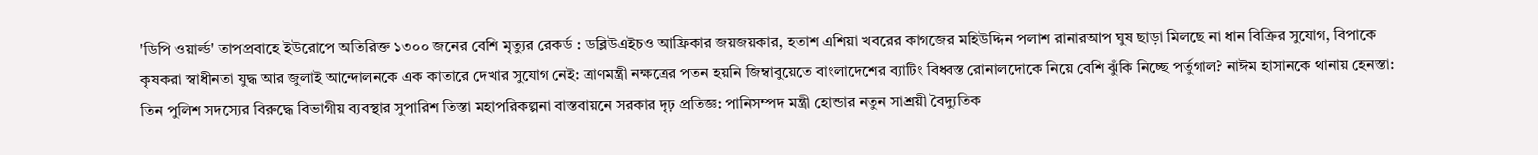'ডিপি ওয়ার্ল্ড' তাপপ্রবাহে ইউরোপে অতিরিক্ত ১৩০০ জনের বেশি মৃত্যুর রেকর্ড : ডব্লিউএইচও আফ্রিকার জয়জয়কার, হতাশ এশিয়া খবরের কাগজের মহিউদ্দিন পলাশ রানারআপ ঘুষ ছাড়া মিলছে না ধান বিক্রির সুযোগ, বিপাকে কৃষকরা স্বাধীনতা যুদ্ধ আর জুলাই আন্দোলনকে এক কাতারে দেখার সুযোগ নেই: ত্রাণমন্ত্রী নক্ষত্রের পতন হয়নি জিম্বাবুয়েতে বাংলাদেশের ব্যাটিং বিধ্বস্ত রোনালদোকে নিয়ে বেশি ঝুঁকি নিচ্ছে পর্তুগাল? নাঈম হাসানকে থানায় হেনস্তা: তিন পুলিশ সদস্যের বিরুদ্ধে বিভাগীয় ব্যবস্থার সুপারিশ তিস্তা মহাপরিকল্পনা বাস্তবায়নে সরকার দৃঢ় প্রতিজ্ঞ: পানিসম্পদ মন্ত্রী হোন্ডার নতুন সাশ্রয়ী বৈদ্যুতিক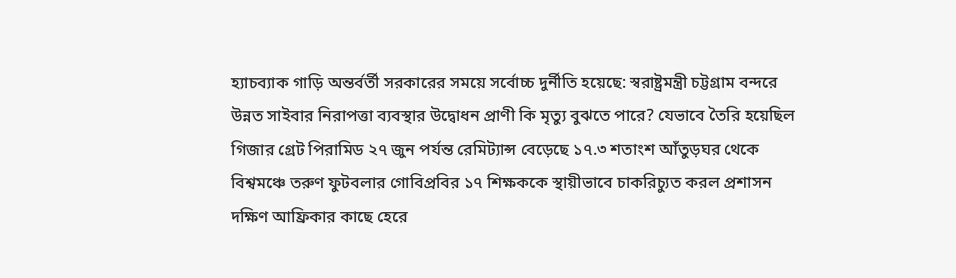হ্যাচব্যাক গাড়ি অন্তর্বর্তী সরকারের সময়ে সর্বোচ্চ দুর্নীতি হয়েছে: স্বরাষ্ট্রমন্ত্রী চট্টগ্রাম বন্দরে উন্নত সাইবার নিরাপত্তা ব্যবস্থার উদ্বোধন প্রাণী কি মৃত্যু বুঝতে পারে? যেভাবে তৈরি হয়েছিল গিজার গ্রেট পিরামিড ২৭ জুন পর্যন্ত রেমিট্যান্স বেড়েছে ১৭.৩ শতাংশ আঁতুড়ঘর থেকে বিশ্বমঞ্চে তরুণ ফুটবলার গোবিপ্রবির ১৭ শিক্ষককে স্থায়ীভাবে চাকরিচ্যুত করল প্রশাসন দক্ষিণ আফ্রিকার কাছে হেরে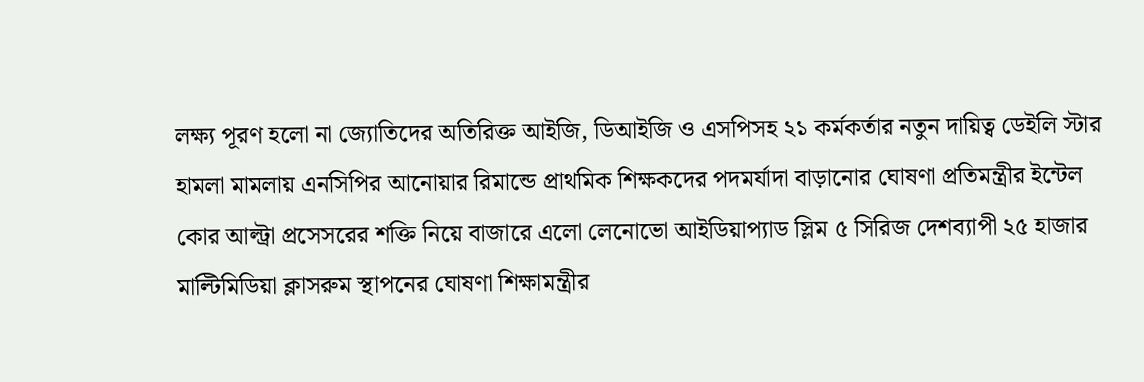লক্ষ্য পূরণ হলো না জ্যোতিদের অতিরিক্ত আইজি, ডিআইজি ও এসপিসহ ২১ কর্মকর্তার নতুন দায়িত্ব ডেইলি স্টার হামলা মামলায় এনসিপির আনোয়ার রিমান্ডে প্রাথমিক শিক্ষকদের পদমর্যাদা বাড়ানোর ঘোষণা প্রতিমন্ত্রীর ইন্টেল কোর আল্ট্রা প্রসেসরের শক্তি নিয়ে বাজারে এলো লেনোভো আইডিয়াপ্যাড স্লিম ৫ সিরিজ দেশব্যাপী ২৫ হাজার মাল্টিমিডিয়া ক্লাসরুম স্থাপনের ঘোষণা শিক্ষামন্ত্রীর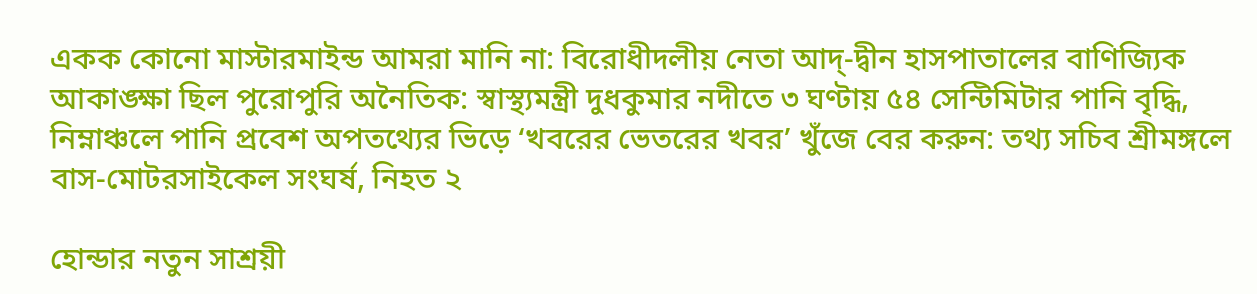একক কোনো মাস্টারমাইন্ড আমরা মানি না: বিরোধীদলীয় নেতা আদ্-দ্বীন হাসপাতালের বাণিজ্যিক আকাঙ্ক্ষা ছিল পুরোপুরি অনৈতিক: স্বাস্থ্যমন্ত্রী দুধকুমার নদীতে ৩ ঘণ্টায় ৫৪ সেন্টিমিটার পানি বৃদ্ধি, নিম্নাঞ্চলে পানি প্রবেশ অপতথ্যের ভিড়ে ‘খবরের ভেতরের খবর’ খুঁজে বের করুন: তথ্য সচিব শ্রীমঙ্গলে বাস-মোটরসাইকেল সংঘর্ষ, নিহত ২

হোন্ডার নতুন সাশ্রয়ী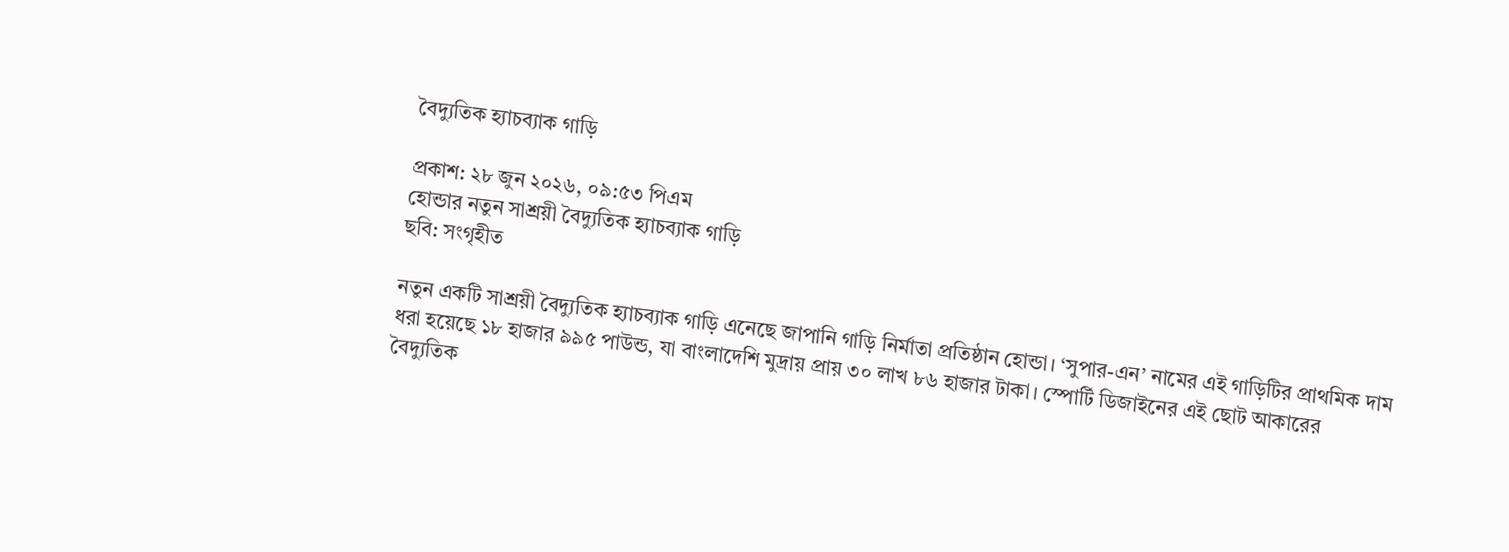বৈদ্যুতিক হ্যাচব্যাক গাড়ি

প্রকাশ: ২৮ জুন ২০২৬, ০৯:৫৩ পিএম
হোন্ডার নতুন সাশ্রয়ী বৈদ্যুতিক হ্যাচব্যাক গাড়ি
ছবি: সংগৃহীত

নতুন একটি সাশ্রয়ী বৈদ্যুতিক হ্যাচব্যাক গাড়ি এনেছে জাপানি গাড়ি নির্মাতা প্রতিষ্ঠান হোন্ডা। ‘সুপার-এন’ নামের এই গাড়িটির প্রাথমিক দাম ধরা হয়েছে ১৮ হাজার ৯৯৫ পাউন্ড, যা বাংলাদেশি মুদ্রায় প্রায় ৩০ লাখ ৮৬ হাজার টাকা। স্পোর্টি ডিজাইনের এই ছোট আকারের বৈদ্যুতিক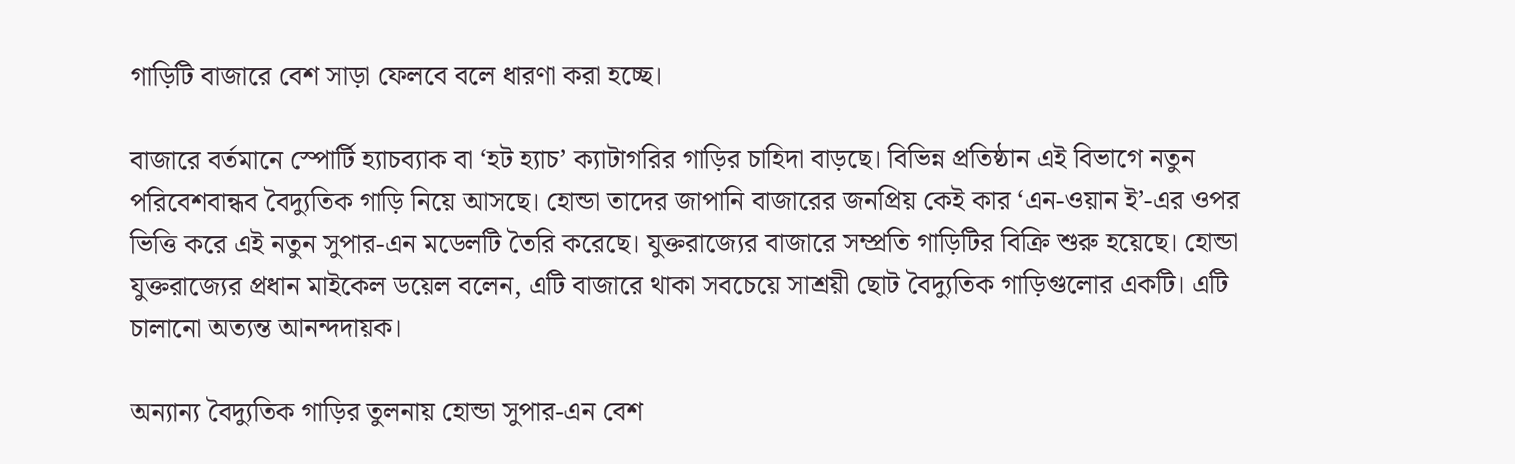গাড়িটি বাজারে বেশ সাড়া ফেলবে বলে ধারণা করা হচ্ছে।

বাজারে বর্তমানে স্পোর্টি হ্যাচব্যাক বা ‘হট হ্যাচ’ ক্যাটাগরির গাড়ির চাহিদা বাড়ছে। বিভিন্ন প্রতিষ্ঠান এই বিভাগে নতুন পরিবেশবান্ধব বৈদ্যুতিক গাড়ি নিয়ে আসছে। হোন্ডা তাদের জাপানি বাজারের জনপ্রিয় কেই কার ‘এন-ওয়ান ই’-এর ওপর ভিত্তি করে এই নতুন সুপার-এন মডেলটি তৈরি করেছে। যুক্তরাজ্যের বাজারে সম্প্রতি গাড়িটির বিক্রি শুরু হয়েছে। হোন্ডা যুক্তরাজ্যের প্রধান মাইকেল ডয়েল বলেন, এটি বাজারে থাকা সবচেয়ে সাশ্রয়ী ছোট বৈদ্যুতিক গাড়িগুলোর একটি। এটি চালানো অত্যন্ত আনন্দদায়ক।

অন্যান্য বৈদ্যুতিক গাড়ির তুলনায় হোন্ডা সুপার-এন বেশ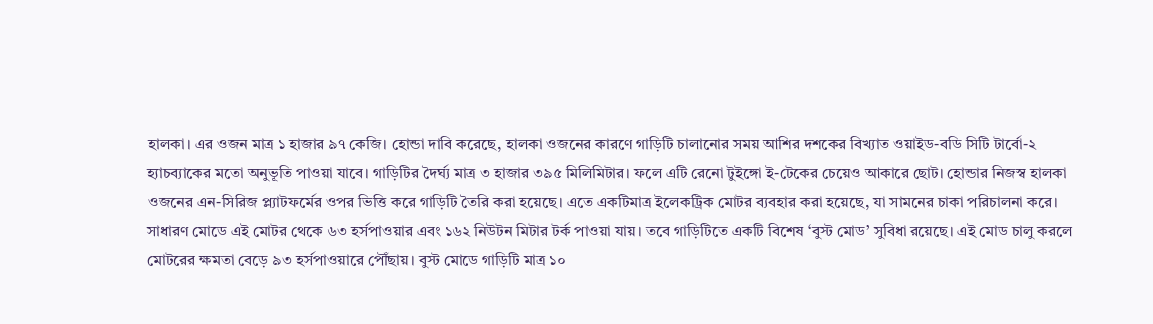হালকা। এর ওজন মাত্র ১ হাজার ৯৭ কেজি। হোন্ডা দাবি করেছে, হালকা ওজনের কারণে গাড়িটি চালানোর সময় আশির দশকের বিখ্যাত ওয়াইড-বডি সিটি টার্বো-২ হ্যাচব্যাকের মতো অনুভূতি পাওয়া যাবে। গাড়িটির দৈর্ঘ্য মাত্র ৩ হাজার ৩৯৫ মিলিমিটার। ফলে এটি রেনো টুইঙ্গো ই-টেকের চেয়েও আকারে ছোট। হোন্ডার নিজস্ব হালকা ওজনের এন-সিরিজ প্ল্যাটফর্মের ওপর ভিত্তি করে গাড়িটি তৈরি করা হয়েছে। এতে একটিমাত্র ইলেকট্রিক মোটর ব্যবহার করা হয়েছে, যা সামনের চাকা পরিচালনা করে। সাধারণ মোডে এই মোটর থেকে ৬৩ হর্সপাওয়ার এবং ১৬২ নিউটন মিটার টর্ক পাওয়া যায়। তবে গাড়িটিতে একটি বিশেষ ‘বুস্ট মোড’ সুবিধা রয়েছে। এই মোড চালু করলে মোটরের ক্ষমতা বেড়ে ৯৩ হর্সপাওয়ারে পৌঁছায়। বুস্ট মোডে গাড়িটি মাত্র ১০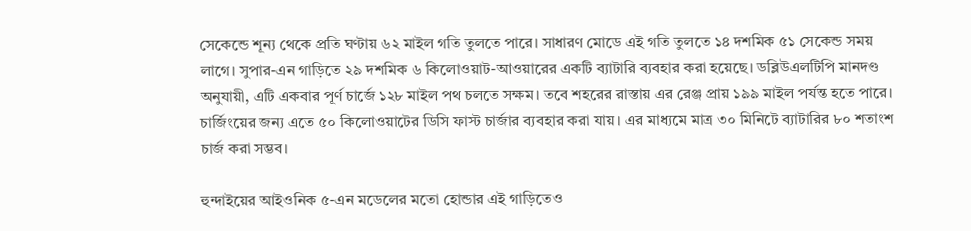সেকেন্ডে শূন্য থেকে প্রতি ঘণ্টায় ৬২ মাইল গতি তুলতে পারে। সাধারণ মোডে এই গতি তুলতে ১৪ দশমিক ৫১ সেকেন্ড সময় লাগে। সুপার-এন গাড়িতে ২৯ দশমিক ৬ কিলোওয়াট-আওয়ারের একটি ব্যাটারি ব্যবহার করা হয়েছে। ডব্লিউএলটিপি মানদণ্ড অনুযায়ী, এটি একবার পূর্ণ চার্জে ১২৮ মাইল পথ চলতে সক্ষম। তবে শহরের রাস্তায় এর রেঞ্জ প্রায় ১৯৯ মাইল পর্যন্ত হতে পারে। চার্জিংয়ের জন্য এতে ৫০ কিলোওয়াটের ডিসি ফাস্ট চার্জার ব্যবহার করা যায়। এর মাধ্যমে মাত্র ৩০ মিনিটে ব্যাটারির ৮০ শতাংশ চার্জ করা সম্ভব।

হুন্দাইয়ের আইওনিক ৫-এন মডেলের মতো হোন্ডার এই গাড়িতেও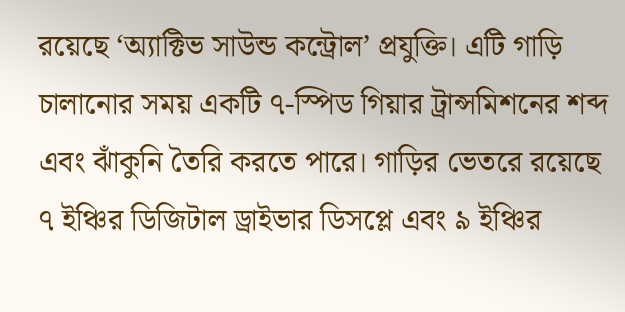রয়েছে ‘অ্যাক্টিভ সাউন্ড কন্ট্রোল’ প্রযুক্তি। এটি গাড়ি চালানোর সময় একটি ৭-স্পিড গিয়ার ট্রান্সমিশনের শব্দ এবং ঝাঁকুনি তৈরি করতে পারে। গাড়ির ভেতরে রয়েছে ৭ ইঞ্চির ডিজিটাল ড্রাইভার ডিসপ্লে এবং ৯ ইঞ্চির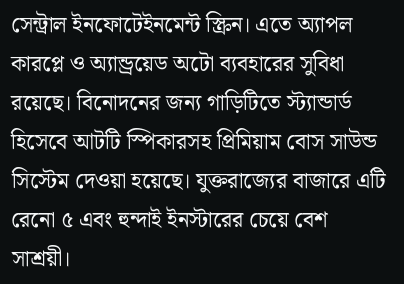সেন্ট্রাল ইনফোটেইনমেন্ট স্ক্রিন। এতে অ্যাপল কারপ্লে ও অ্যান্ড্রয়েড অটো ব্যবহারের সুবিধা রয়েছে। বিনোদনের জন্য গাড়িটিতে স্ট্যান্ডার্ড হিসেবে আটটি স্পিকারসহ প্রিমিয়াম বোস সাউন্ড সিস্টেম দেওয়া হয়েছে। যুক্তরাজ্যের বাজারে এটি রেনো ৫ এবং হুন্দাই ইনস্টারের চেয়ে বেশ সাশ্রয়ী।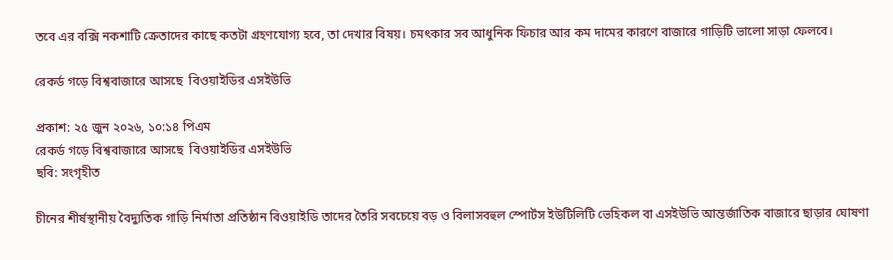তবে এর বক্সি নকশাটি ক্রেতাদের কাছে কতটা গ্রহণযোগ্য হবে, তা দেখার বিষয়। চমৎকার সব আধুনিক ফিচার আর কম দামের কারণে বাজারে গাড়িটি ভালো সাড়া ফেলবে।

রেকর্ড গড়ে বিশ্ববাজারে আসছে  বিওয়াইডির এসইউভি

প্রকাশ: ২৫ জুন ২০২৬, ১০:১৪ পিএম
রেকর্ড গড়ে বিশ্ববাজারে আসছে  বিওয়াইডির এসইউভি
ছবি: সংগৃহীত

চীনের শীর্ষস্থানীয় বৈদ্যুতিক গাড়ি নির্মাতা প্রতিষ্ঠান বিওয়াইডি তাদের তৈরি সবচেয়ে বড় ও বিলাসবহুল স্পোর্টস ইউটিলিটি ভেহিকল বা এসইউভি আন্তর্জাতিক বাজারে ছাড়ার ঘোষণা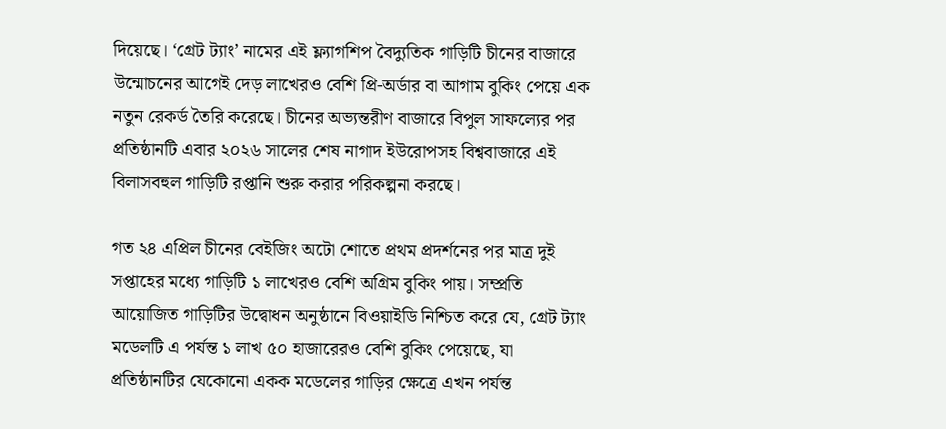দিয়েছে। ‘গ্রেট ট্যাং’ নামের এই ফ্ল্যাগশিপ বৈদ্যুতিক গাড়িটি চীনের বাজারে উন্মোচনের আগেই দেড় লাখেরও বেশি প্রি-অর্ডার বা আগাম বুকিং পেয়ে এক নতুন রেকর্ড তৈরি করেছে। চীনের অভ্যন্তরীণ বাজারে বিপুল সাফল্যের পর প্রতিষ্ঠানটি এবার ২০২৬ সালের শেষ নাগাদ ইউরোপসহ বিশ্ববাজারে এই বিলাসবহুল গাড়িটি রপ্তানি শুরু করার পরিকল্পনা করছে।

গত ২৪ এপ্রিল চীনের বেইজিং অটো শোতে প্রথম প্রদর্শনের পর মাত্র দুই সপ্তাহের মধ্যে গাড়িটি ১ লাখেরও বেশি অগ্রিম বুকিং পায়। সম্প্রতি আয়োজিত গাড়িটির উদ্বোধন অনুষ্ঠানে বিওয়াইডি নিশ্চিত করে যে, গ্রেট ট্যাং মডেলটি এ পর্যন্ত ১ লাখ ৫০ হাজারেরও বেশি বুকিং পেয়েছে, যা প্রতিষ্ঠানটির যেকোনো একক মডেলের গাড়ির ক্ষেত্রে এখন পর্যন্ত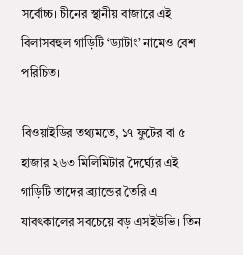সর্বোচ্চ। চীনের স্থানীয় বাজারে এই বিলাসবহুল গাড়িটি ‘ড্যাটাং’ নামেও বেশ পরিচিত।

বিওয়াইডির তথ্যমতে, ১৭ ফুটের বা ৫ হাজার ২৬৩ মিলিমিটার দৈর্ঘ্যের এই গাড়িটি তাদের ব্র্যান্ডের তৈরি এ যাবৎকালের সবচেয়ে বড় এসইউভি। তিন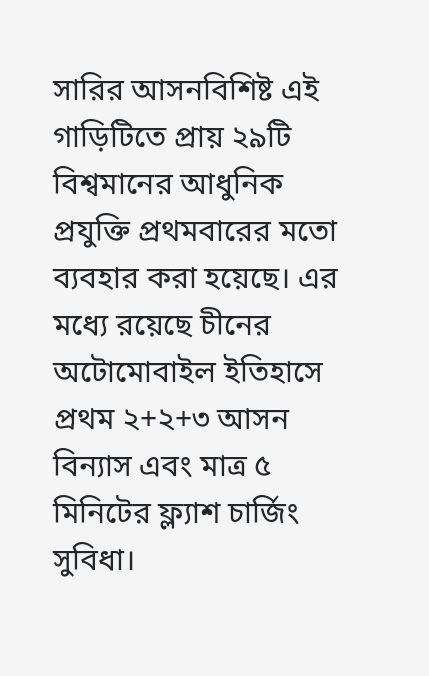সারির আসনবিশিষ্ট এই গাড়িটিতে প্রায় ২৯টি বিশ্বমানের আধুনিক প্রযুক্তি প্রথমবারের মতো ব্যবহার করা হয়েছে। এর মধ্যে রয়েছে চীনের অটোমোবাইল ইতিহাসে প্রথম ২+২+৩ আসন বিন্যাস এবং মাত্র ৫ মিনিটের ফ্ল্যাশ চার্জিং সুবিধা।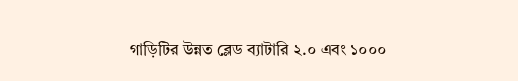গাড়িটির উন্নত ব্লেড ব্যাটারি ২.০ এবং ১০০০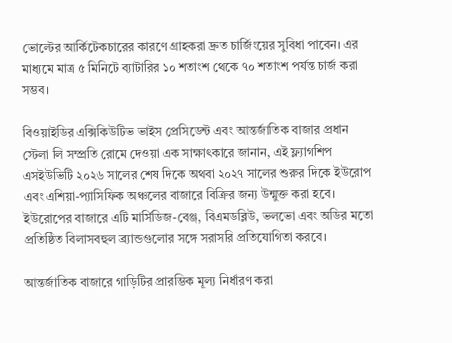ভোল্টের আর্কিটেকচারের কারণে গ্রাহকরা দ্রুত চার্জিংয়ের সুবিধা পাবেন। এর মাধ্যমে মাত্র ৫ মিনিটে ব্যাটারির ১০ শতাংশ থেকে ৭০ শতাংশ পর্যন্ত চার্জ করা সম্ভব।

বিওয়াইডির এক্সিকিউটিভ ভাইস প্রেসিডেন্ট এবং আন্তর্জাতিক বাজার প্রধান স্টেলা লি সম্প্রতি রোমে দেওয়া এক সাক্ষাৎকারে জানান, এই ফ্ল্যাগশিপ এসইউভিটি ২০২৬ সালের শেষ দিকে অথবা ২০২৭ সালের শুরুর দিকে ইউরোপ এবং এশিয়া-প্যাসিফিক অঞ্চলের বাজারে বিক্রির জন্য উন্মুক্ত করা হবে। ইউরোপের বাজারে এটি মার্সিডিজ-বেঞ্জ, বিএমডব্লিউ, ভলভো এবং অডির মতো প্রতিষ্ঠিত বিলাসবহুল ব্র্যান্ডগুলোর সঙ্গে সরাসরি প্রতিযোগিতা করবে।

আন্তর্জাতিক বাজারে গাড়িটির প্রারম্ভিক মূল্য নির্ধারণ করা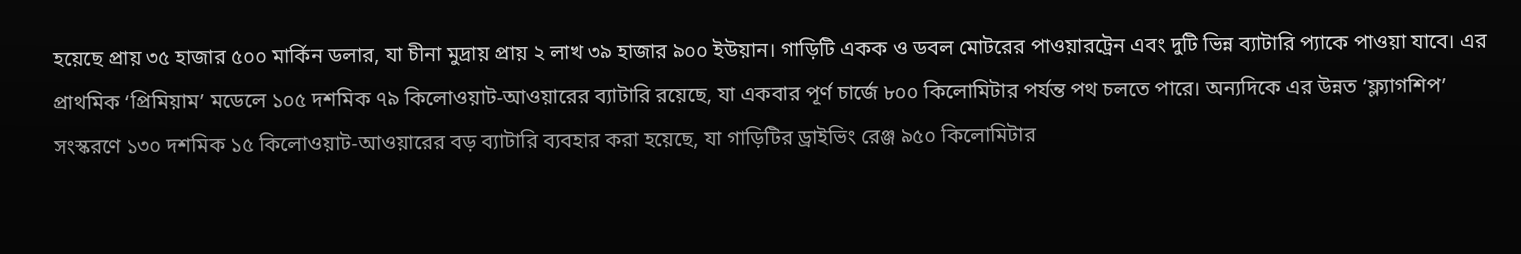হয়েছে প্রায় ৩৫ হাজার ৫০০ মার্কিন ডলার, যা চীনা মুদ্রায় প্রায় ২ লাখ ৩৯ হাজার ৯০০ ইউয়ান। গাড়িটি একক ও ডবল মোটরের পাওয়ারট্রেন এবং দুটি ভিন্ন ব্যাটারি প্যাকে পাওয়া যাবে। এর প্রাথমিক ‘প্রিমিয়াম’ মডেলে ১০৫ দশমিক ৭৯ কিলোওয়াট-আওয়ারের ব্যাটারি রয়েছে, যা একবার পূর্ণ চার্জে ৮০০ কিলোমিটার পর্যন্ত পথ চলতে পারে। অন্যদিকে এর উন্নত ‘ফ্ল্যাগশিপ’ সংস্করণে ১৩০ দশমিক ১৫ কিলোওয়াট-আওয়ারের বড় ব্যাটারি ব্যবহার করা হয়েছে, যা গাড়িটির ড্রাইভিং রেঞ্জ ৯৫০ কিলোমিটার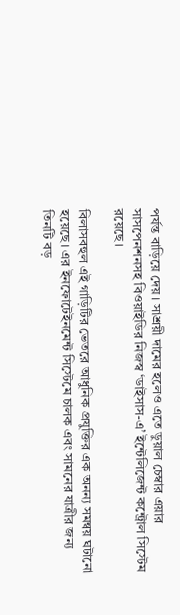পর্যন্ত বাড়িয়ে দেয়। সাশ্রয়ী দামের হলেও এতে ডুয়াল চেম্বার এয়ার সাসপেনশনসহ বিওয়াইডির নিজস্ব ‘ডাইসাস-এ’ ইন্টেলিজেন্ট কন্ট্রোল সিস্টেম রয়েছে।

বিলাসবহুল এই গাড়িটির ভেতরে আধুনিক প্রযুক্তির এক অনন্য সমন্বয় ঘটানো হয়েছে। এর ইনফোটেইনমেন্ট সিস্টেমে চালক এবং সামনের যাত্রীর জন্য তিনটি বড়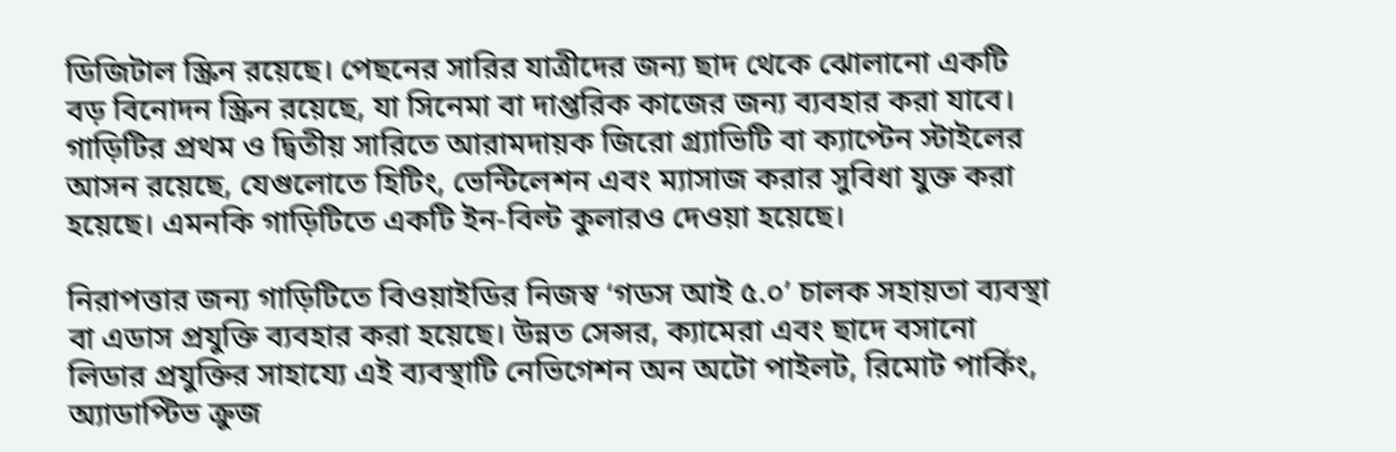ডিজিটাল স্ক্রিন রয়েছে। পেছনের সারির যাত্রীদের জন্য ছাদ থেকে ঝোলানো একটি বড় বিনোদন স্ক্রিন রয়েছে, যা সিনেমা বা দাপ্তরিক কাজের জন্য ব্যবহার করা যাবে। গাড়িটির প্রথম ও দ্বিতীয় সারিতে আরামদায়ক জিরো গ্র্যাভিটি বা ক্যাপ্টেন স্টাইলের আসন রয়েছে, যেগুলোতে হিটিং, ভেন্টিলেশন এবং ম্যাসাজ করার সুবিধা যুক্ত করা হয়েছে। এমনকি গাড়িটিতে একটি ইন-বিল্ট কুলারও দেওয়া হয়েছে।

নিরাপত্তার জন্য গাড়িটিতে বিওয়াইডির নিজস্ব ‘গডস আই ৫.০’ চালক সহায়তা ব্যবস্থা বা এডাস প্রযুক্তি ব্যবহার করা হয়েছে। উন্নত সেন্সর, ক্যামেরা এবং ছাদে বসানো লিডার প্রযুক্তির সাহায্যে এই ব্যবস্থাটি নেভিগেশন অন অটো পাইলট, রিমোট পার্কিং, অ্যাডাপ্টিভ ক্রুজ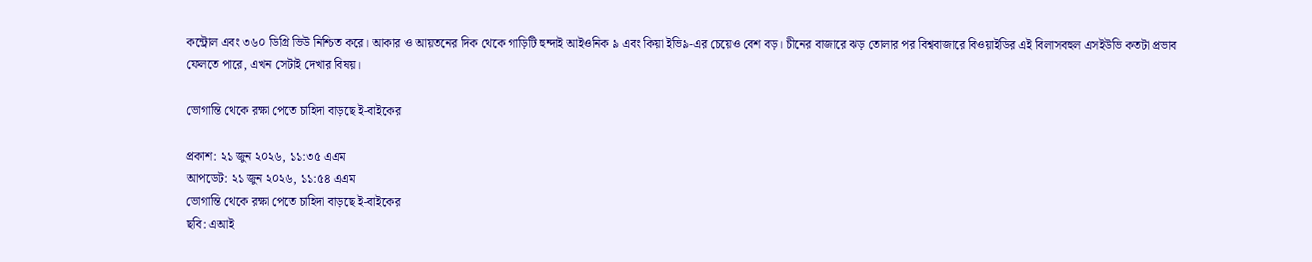কন্ট্রোল এবং ৩৬০ ডিগ্রি ভিউ নিশ্চিত করে। আকার ও আয়তনের দিক থেকে গাড়িটি হুন্দাই আইওনিক ৯ এবং কিয়া ইভি৯-এর চেয়েও বেশ বড়। চীনের বাজারে ঝড় তোলার পর বিশ্ববাজারে বিওয়াইডির এই বিলাসবহুল এসইউভি কতটা প্রভাব ফেলতে পারে, এখন সেটাই দেখার বিষয়।

ভোগান্তি থেকে রক্ষা পেতে চাহিদা বাড়ছে ই-বাইকের

প্রকাশ: ২১ জুন ২০২৬, ১১:৩৫ এএম
আপডেট: ২১ জুন ২০২৬, ১১:৫৪ এএম
ভোগান্তি থেকে রক্ষা পেতে চাহিদা বাড়ছে ই-বাইকের
ছবি: এআই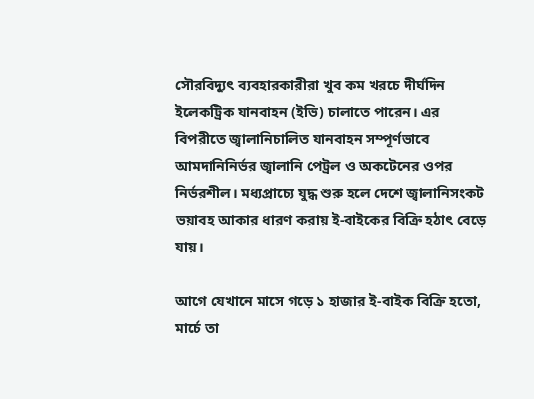সৌরবিদ্যুৎ ব্যবহারকারীরা খুব কম খরচে দীর্ঘদিন ইলেকট্রিক যানবাহন (ইভি) চালাতে পারেন। এর বিপরীতে জ্বালানিচালিত যানবাহন সম্পূর্ণভাবে আমদানিনির্ভর জ্বালানি পেট্রল ও অকটেনের ওপর নির্ভরশীল। মধ্যপ্রাচ্যে যুদ্ধ শুরু হলে দেশে জ্বালানিসংকট ভয়াবহ আকার ধারণ করায় ই-বাইকের বিক্রি হঠাৎ বেড়ে যায়।

আগে যেখানে মাসে গড়ে ১ হাজার ই-বাইক বিক্রি হতো, মার্চে তা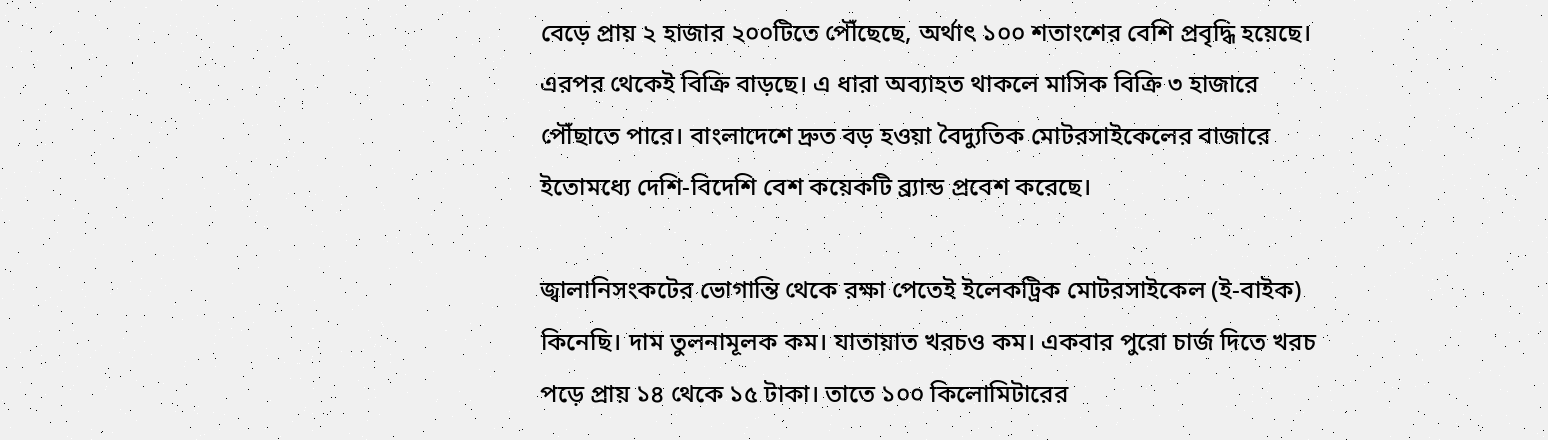বেড়ে প্রায় ২ হাজার ২০০টিতে পৌঁছেছে, অর্থাৎ ১০০ শতাংশের বেশি প্রবৃদ্ধি হয়েছে। এরপর থেকেই বিক্রি বাড়ছে। এ ধারা অব্যাহত থাকলে মাসিক বিক্রি ৩ হাজারে পৌঁছাতে পারে। বাংলাদেশে দ্রুত বড় হওয়া বৈদ্যুতিক মোটরসাইকেলের বাজারে ইতোমধ্যে দেশি-বিদেশি বেশ কয়েকটি ব্র্যান্ড প্রবেশ করেছে।

জ্বালানিসংকটের ভোগান্তি থেকে রক্ষা পেতেই ইলেকট্রিক মোটরসাইকেল (ই-বাইক) কিনেছি। দাম তুলনামূলক কম। যাতায়াত খরচও কম। একবার পুরো চার্জ দিতে খরচ পড়ে প্রায় ১৪ থেকে ১৫ টাকা। তাতে ১০০ কিলোমিটারের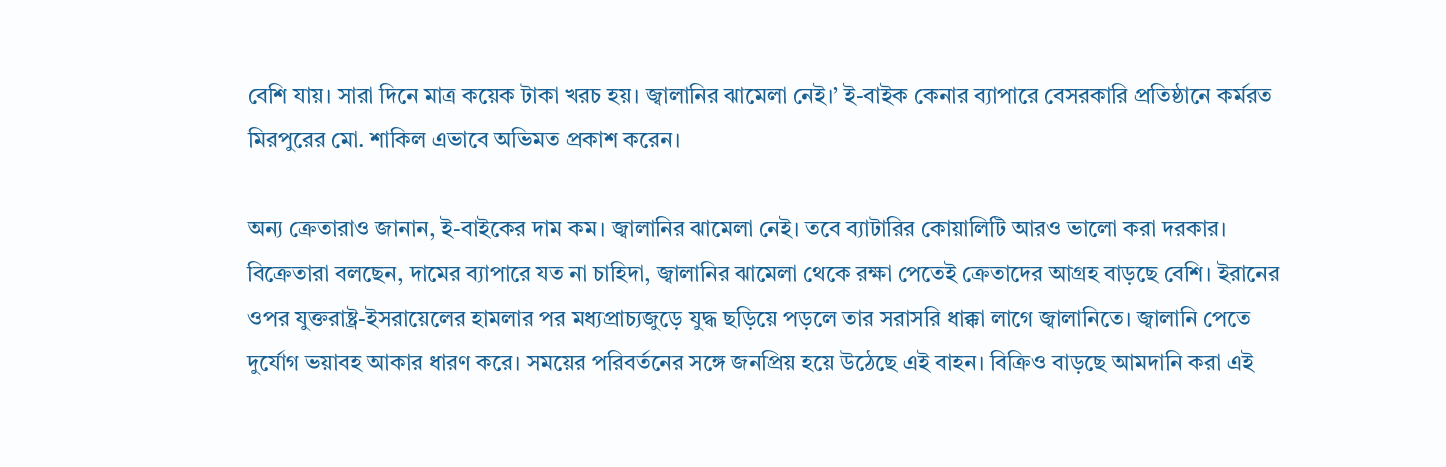বেশি যায়। সারা দিনে মাত্র কয়েক টাকা খরচ হয়। জ্বালানির ঝামেলা নেই।’ ই-বাইক কেনার ব্যাপারে বেসরকারি প্রতিষ্ঠানে কর্মরত মিরপুরের মো. শাকিল এভাবে অভিমত প্রকাশ করেন।

অন্য ক্রেতারাও জানান, ই-বাইকের দাম কম। জ্বালানির ঝামেলা নেই। তবে ব্যাটারির কোয়ালিটি আরও ভালো করা দরকার। বিক্রেতারা বলছেন, দামের ব্যাপারে যত না চাহিদা, জ্বালানির ঝামেলা থেকে রক্ষা পেতেই ক্রেতাদের আগ্রহ বাড়ছে বেশি। ইরানের ওপর যুক্তরাষ্ট্র-ইসরায়েলের হামলার পর মধ্যপ্রাচ্যজুড়ে যুদ্ধ ছড়িয়ে পড়লে তার সরাসরি ধাক্কা লাগে জ্বালানিতে। জ্বালানি পেতে দুর্যোগ ভয়াবহ আকার ধারণ করে। সময়ের পরিবর্তনের সঙ্গে জনপ্রিয় হয়ে উঠেছে এই বাহন। বিক্রিও বাড়ছে আমদানি করা এই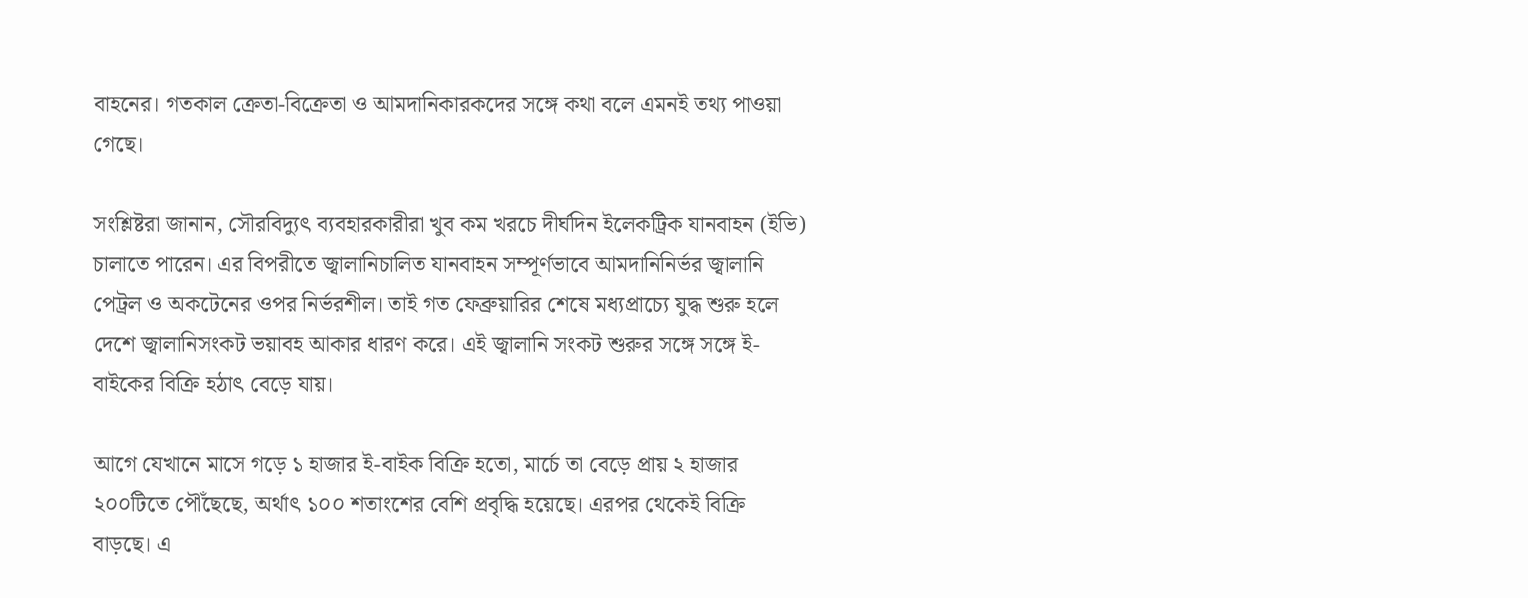বাহনের। গতকাল ক্রেতা-বিক্রেতা ও আমদানিকারকদের সঙ্গে কথা বলে এমনই তথ্য পাওয়া গেছে।

সংশ্লিষ্টরা জানান, সৌরবিদ্যুৎ ব্যবহারকারীরা খুব কম খরচে দীর্ঘদিন ইলেকট্রিক যানবাহন (ইভি) চালাতে পারেন। এর বিপরীতে জ্বালানিচালিত যানবাহন সম্পূর্ণভাবে আমদানিনির্ভর জ্বালানি পেট্রল ও অকটেনের ওপর নির্ভরশীল। তাই গত ফেব্রুয়ারির শেষে মধ্যপ্রাচ্যে যুদ্ধ শুরু হলে দেশে জ্বালানিসংকট ভয়াবহ আকার ধারণ করে। এই জ্বালানি সংকট শুরুর সঙ্গে সঙ্গে ই-বাইকের বিক্রি হঠাৎ বেড়ে যায়।

আগে যেখানে মাসে গড়ে ১ হাজার ই-বাইক বিক্রি হতো, মার্চে তা বেড়ে প্রায় ২ হাজার ২০০টিতে পৌঁছেছে, অর্থাৎ ১০০ শতাংশের বেশি প্রবৃদ্ধি হয়েছে। এরপর থেকেই বিক্রি বাড়ছে। এ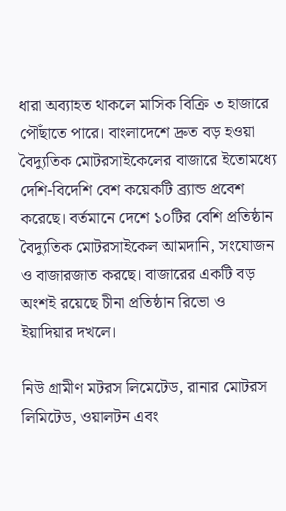ধারা অব্যাহত থাকলে মাসিক বিক্রি ৩ হাজারে পৌঁছাতে পারে। বাংলাদেশে দ্রুত বড় হওয়া বৈদ্যুতিক মোটরসাইকেলের বাজারে ইতোমধ্যে দেশি-বিদেশি বেশ কয়েকটি ব্র্যান্ড প্রবেশ করেছে। বর্তমানে দেশে ১০টির বেশি প্রতিষ্ঠান বৈদ্যুতিক মোটরসাইকেল আমদানি, সংযোজন ও বাজারজাত করছে। বাজারের একটি বড় অংশই রয়েছে চীনা প্রতিষ্ঠান রিভো ও ইয়াদিয়ার দখলে।

নিউ গ্রামীণ মটরস লিমেটেড, রানার মোটরস লিমিটেড, ওয়ালটন এবং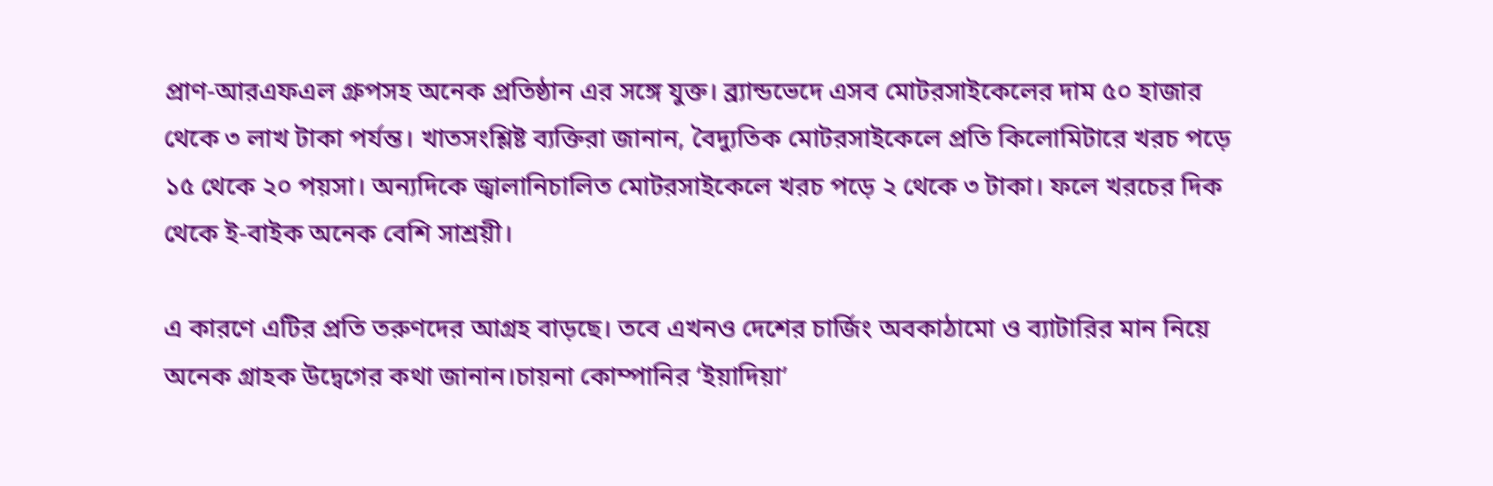প্রাণ-আরএফএল গ্রুপসহ অনেক প্রতিষ্ঠান এর সঙ্গে যুক্ত। ব্র্যান্ডভেদে এসব মোটরসাইকেলের দাম ৫০ হাজার থেকে ৩ লাখ টাকা পর্যন্ত। খাতসংশ্লিষ্ট ব্যক্তিরা জানান, বৈদ্যুতিক মোটরসাইকেলে প্রতি কিলোমিটারে খরচ পড়ে ১৫ থেকে ২০ পয়সা। অন্যদিকে জ্বালানিচালিত মোটরসাইকেলে খরচ পড়ে ২ থেকে ৩ টাকা। ফলে খরচের দিক থেকে ই-বাইক অনেক বেশি সাশ্রয়ী।

এ কারণে এটির প্রতি তরুণদের আগ্রহ বাড়ছে। তবে এখনও দেশের চার্জিং অবকাঠামো ও ব্যাটারির মান নিয়ে অনেক গ্রাহক উদ্বেগের কথা জানান।চায়না কোম্পানির ‘ইয়াদিয়া’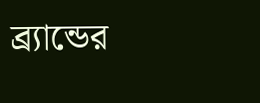ব্র্যান্ডের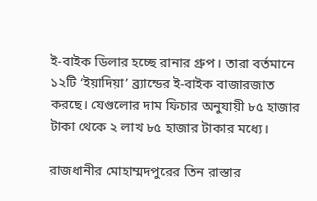ই-বাইক ডিলার হচ্ছে রানার গ্রুপ। তারা বর্তমানে ১২টি ‘ইয়াদিয়া’ ব্র্যান্ডের ই-বাইক বাজারজাত করছে। যেগুলোর দাম ফিচার অনুযায়ী ৮৫ হাজার টাকা থেকে ২ লাখ ৮৫ হাজার টাকার মধ্যে।

রাজধানীর মোহাম্মদপুরের তিন রাস্তার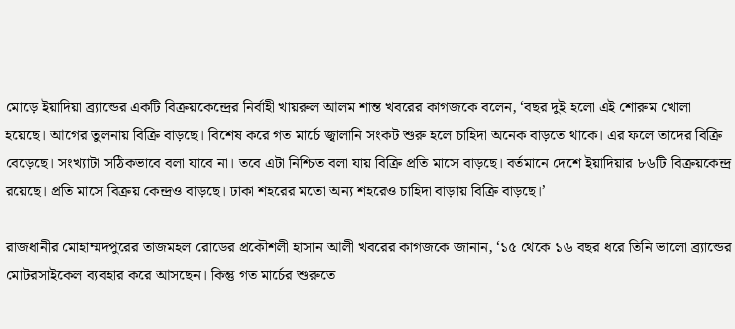মোড়ে ইয়াদিয়া ব্র্যান্ডের একটি বিক্রয়কেন্দ্রের নির্বাহী খায়রুল আলম শান্ত খবরের কাগজকে বলেন, ‘বছর দুই হলো এই শোরুম খোলা হয়েছে। আগের তুলনায় বিক্রি বাড়ছে। বিশেষ করে গত মার্চে জ্বালানি সংকট শুরু হলে চাহিদা অনেক বাড়তে থাকে। এর ফলে তাদের বিক্রি বেড়েছে। সংখ্যাটা সঠিকভাবে বলা যাবে না। তবে এটা নিশ্চিত বলা যায় বিক্রি প্রতি মাসে বাড়ছে। বর্তমানে দেশে ইয়াদিয়ার ৮৬টি বিক্রয়কেন্দ্র রয়েছে। প্রতি মাসে বিক্রয় কেন্দ্রও বাড়ছে। ঢাকা শহরের মতো অন্য শহরেও চাহিদা বাড়ায় বিক্রি বাড়ছে।’

রাজধানীর মোহাম্মদপুরের তাজমহল রোডের প্রকৌশলী হাসান আলী খবরের কাগজকে জানান, ‘১৫ থেকে ১৬ বছর ধরে তিনি ভালো ব্র্যান্ডের মোটরসাইকেল ব্যবহার করে আসছেন। কিন্তু গত মার্চের শুরুতে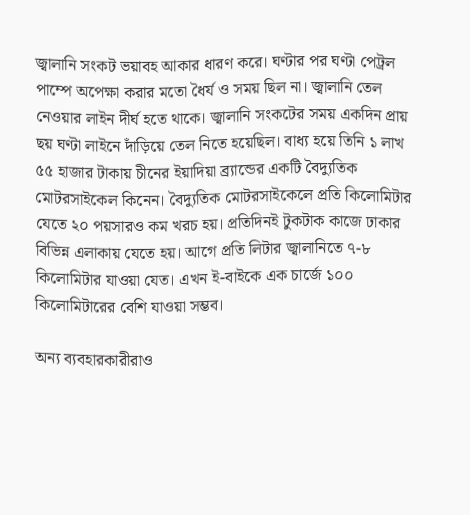জ্বালানি সংকট ভয়াবহ আকার ধারণ করে। ঘণ্টার পর ঘণ্টা পেট্রল পাম্পে অপেক্ষা করার মতো ধৈর্য ও সময় ছিল না। জ্বালানি তেল নেওয়ার লাইন দীর্ঘ হতে থাকে। জ্বালানি সংকটের সময় একদিন প্রায় ছয় ঘণ্টা লাইনে দাঁড়িয়ে তেল নিতে হয়েছিল। বাধ্য হয়ে তিনি ১ লাখ ৫৫ হাজার টাকায় চীনের ইয়াদিয়া ব্র্যান্ডের একটি বৈদ্যুতিক মোটরসাইকেল কিনেন। বৈদ্যুতিক মোটরসাইকেলে প্রতি কিলোমিটার যেতে ২০ পয়সারও কম খরচ হয়। প্রতিদিনই টুকটাক কাজে ঢাকার বিভিন্ন এলাকায় যেতে হয়। আগে প্রতি লিটার জ্বালানিতে ৭-৮ কিলোমিটার যাওয়া যেত। এখন ই-বাইকে এক চার্জে ১০০ কিলোমিটারের বেশি যাওয়া সম্ভব।

অন্য ব্যবহারকারীরাও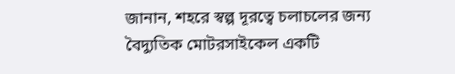জানান, শহরে স্বল্প দূরত্বে চলাচলের জন্য বৈদ্যুতিক মোটরসাইকেল একটি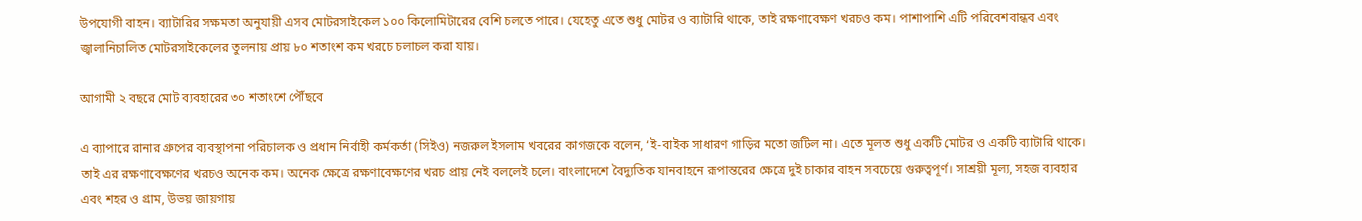উপযোগী বাহন। ব্যাটারির সক্ষমতা অনুযায়ী এসব মোটরসাইকেল ১০০ কিলোমিটারের বেশি চলতে পারে। যেহেতু এতে শুধু মোটর ও ব্যাটারি থাকে, তাই রক্ষণাবেক্ষণ খরচও কম। পাশাপাশি এটি পরিবেশবান্ধব এবং জ্বালানিচালিত মোটরসাইকেলের তুলনায় প্রায় ৮০ শতাংশ কম খরচে চলাচল করা যায়।

আগামী ২ বছরে মোট ব্যবহারের ৩০ শতাংশে পৌঁছবে

এ ব্যাপারে রানার গ্রুপের ব্যবস্থাপনা পরিচালক ও প্রধান নির্বাহী কর্মকর্তা (সিইও) নজরুল ইসলাম খবরের কাগজকে বলেন, ‘ই-বাইক সাধারণ গাড়ির মতো জটিল না। এতে মূলত শুধু একটি মোটর ও একটি ব্যাটারি থাকে। তাই এর রক্ষণাবেক্ষণের খরচও অনেক কম। অনেক ক্ষেত্রে রক্ষণাবেক্ষণের খরচ প্রায় নেই বললেই চলে। বাংলাদেশে বৈদ্যুতিক যানবাহনে রূপান্তরের ক্ষেত্রে দুই চাকার বাহন সবচেয়ে গুরুত্বপূর্ণ। সাশ্রয়ী মূল্য, সহজ ব্যবহার এবং শহর ও গ্রাম, উভয় জায়গায়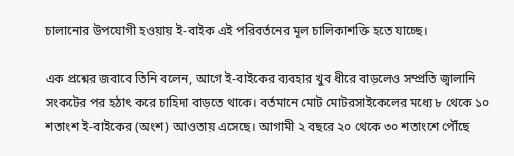চালানোর উপযোগী হওয়ায় ই-বাইক এই পরিবর্তনের মূল চালিকাশক্তি হতে যাচ্ছে।

এক প্রশ্নের জবাবে তিনি বলেন, আগে ই-বাইকের ব্যবহার খুব ধীরে বাড়লেও সম্প্রতি জ্বালানি সংকটের পর হঠাৎ করে চাহিদা বাড়তে থাকে। বর্তমানে মোট মোটরসাইকেলের মধ্যে ৮ থেকে ১০ শতাংশ ই-বাইকের (অংশ) আওতায় এসেছে। আগামী ২ বছরে ২০ থেকে ৩০ শতাংশে পৌঁছে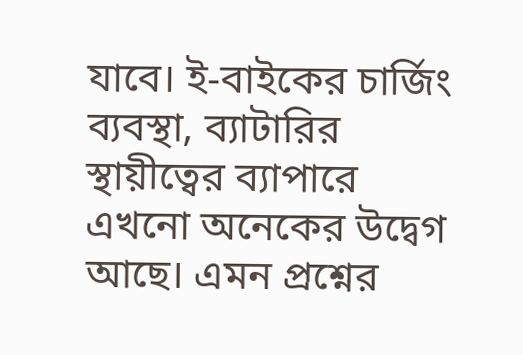যাবে। ই-বাইকের চার্জিং ব্যবস্থা, ব্যাটারির স্থায়ীত্বের ব্যাপারে এখনো অনেকের উদ্বেগ আছে। এমন প্রশ্নের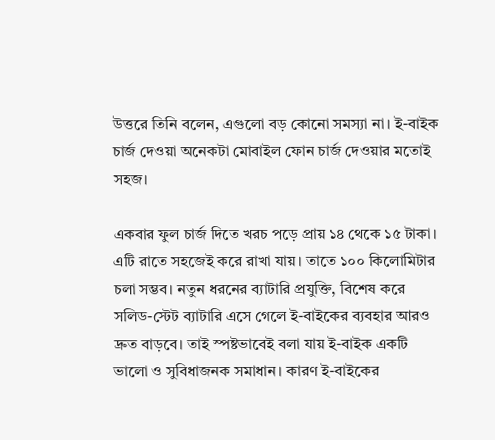উত্তরে তিনি বলেন, এগুলো বড় কোনো সমস্যা না। ই-বাইক চার্জ দেওয়া অনেকটা মোবাইল ফোন চার্জ দেওয়ার মতোই সহজ।

একবার ফুল চার্জ দিতে খরচ পড়ে প্রায় ১৪ থেকে ১৫ টাকা। এটি রাতে সহজেই করে রাখা যায়। তাতে ১০০ কিলোমিটার চলা সম্ভব। নতুন ধরনের ব্যাটারি প্রযুক্তি, বিশেষ করে সলিড-স্টেট ব্যাটারি এসে গেলে ই-বাইকের ব্যবহার আরও দ্রুত বাড়বে। তাই স্পষ্টভাবেই বলা যায় ই-বাইক একটি ভালো ও সুবিধাজনক সমাধান। কারণ ই-বাইকের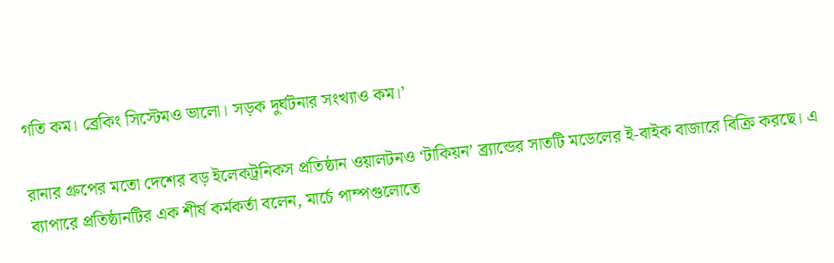গতি কম। ব্রেকিং সিস্টেমও ভালো। সড়ক দুর্ঘটনার সংখ্যাও কম।’

রানার গ্রুপের মতো দেশের বড় ইলেকট্রনিকস প্রতিষ্ঠান ওয়ালটনও ‘টাকিয়ন’ ব্র্যান্ডের সাতটি মডেলের ই-বাইক বাজারে বিক্রি করছে। এ ব্যাপারে প্রতিষ্ঠানটির এক শীর্ষ কর্মকর্তা বলেন, মার্চে পাম্পগুলোতে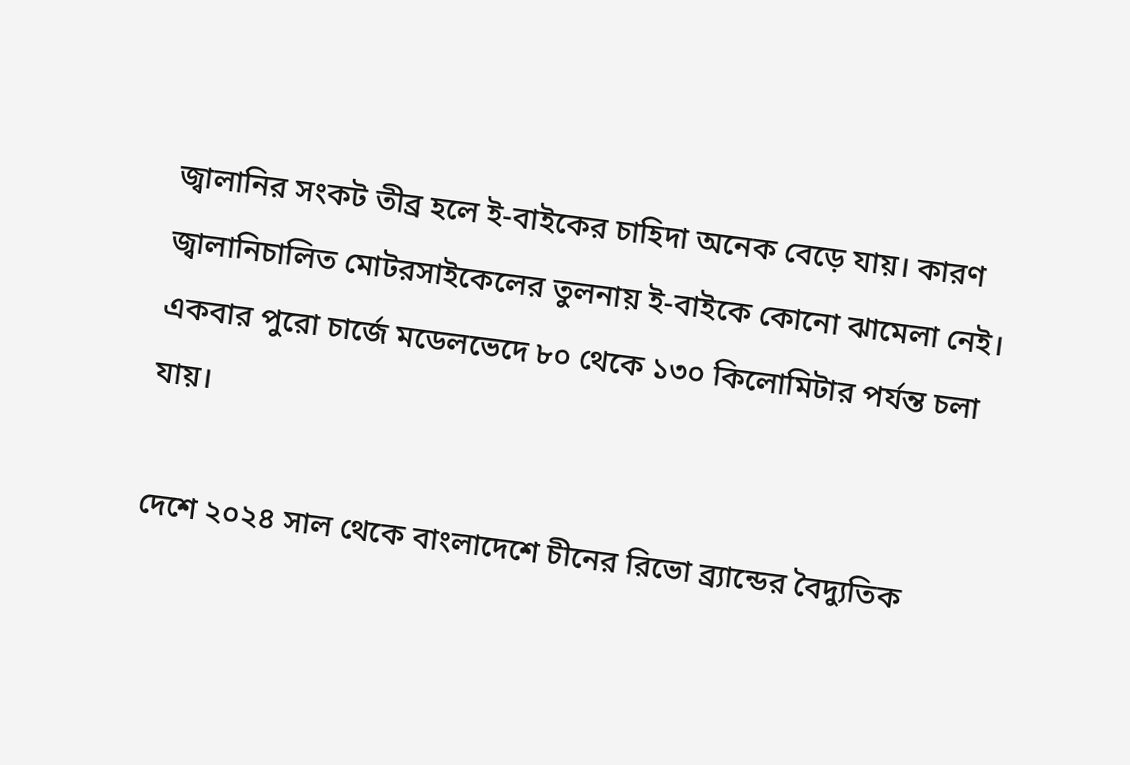জ্বালানির সংকট তীব্র হলে ই-বাইকের চাহিদা অনেক বেড়ে যায়। কারণ জ্বালানিচালিত মোটরসাইকেলের তুলনায় ই-বাইকে কোনো ঝামেলা নেই। একবার পুরো চার্জে মডেলভেদে ৮০ থেকে ১৩০ কিলোমিটার পর্যন্ত চলা যায়।

দেশে ২০২৪ সাল থেকে বাংলাদেশে চীনের রিভো ব্র্যান্ডের বৈদ্যুতিক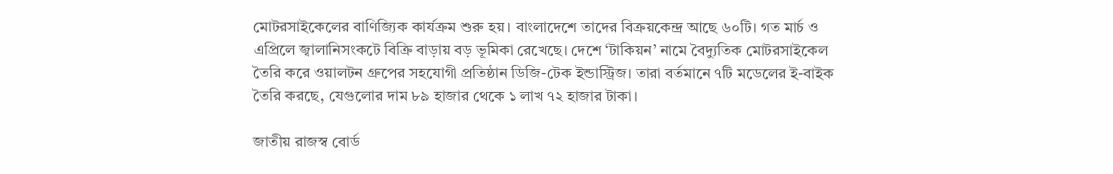মোটরসাইকেলের বাণিজ্যিক কার্যক্রম শুরু হয়। বাংলাদেশে তাদের বিক্রয়কেন্দ্র আছে ৬০টি। গত মার্চ ও এপ্রিলে জ্বালানিসংকটে বিক্রি বাড়ায় বড় ভূমিকা রেখেছে। দেশে ‘টাকিয়ন’ নামে বৈদ্যুতিক মোটরসাইকেল তৈরি করে ওয়ালটন গ্রুপের সহযোগী প্রতিষ্ঠান ডিজি-টেক ইন্ডাস্ট্রিজ। তারা বর্তমানে ৭টি মডেলের ই-বাইক তৈরি করছে, যেগুলোর দাম ৮৯ হাজার থেকে ১ লাখ ৭২ হাজার টাকা।

জাতীয় রাজস্ব বোর্ড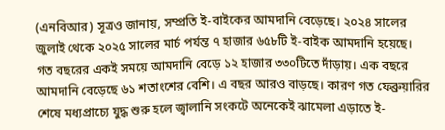(এনবিআর) সূত্রও জানায়, সম্প্রতি ই-বাইকের আমদানি বেড়েছে। ২০২৪ সালের জুলাই থেকে ২০২৫ সালের মার্চ পর্যন্ত ৭ হাজার ৬৫৮টি ই-বাইক আমদানি হয়েছে। গত বছরের একই সময়ে আমদানি বেড়ে ১২ হাজার ৩৩০টিতে দাঁড়ায়। এক বছরে আমদানি বেড়েছে ৬১ শতাংশের বেশি। এ বছর আরও বাড়ছে। কারণ গত ফেব্রুয়ারির শেষে মধ্যপ্রাচ্যে যুদ্ধ শুরু হলে জ্বালানি সংকটে অনেকেই ঝামেলা এড়াতে ই-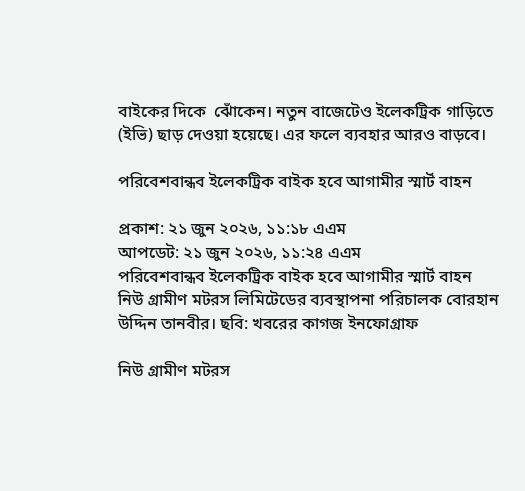বাইকের দিকে  ঝোঁকেন। নতুন বাজেটেও ইলেকট্রিক গাড়িতে (ইভি) ছাড় দেওয়া হয়েছে। এর ফলে ব্যবহার আরও বাড়বে।

পরিবেশবান্ধব ইলেকট্রিক বাইক হবে আগামীর স্মার্ট বাহন

প্রকাশ: ২১ জুন ২০২৬, ১১:১৮ এএম
আপডেট: ২১ জুন ২০২৬, ১১:২৪ এএম
পরিবেশবান্ধব ইলেকট্রিক বাইক হবে আগামীর স্মার্ট বাহন
নিউ গ্রামীণ মটরস লিমিটেডের ব্যবস্থাপনা পরিচালক বোরহান উদ্দিন তানবীর। ছবি: খবরের কাগজ ইনফোগ্রাফ

নিউ গ্রামীণ মটরস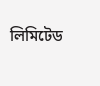লিমিটেড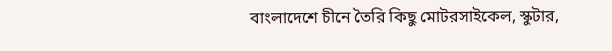বাংলাদেশে চীনে তৈরি কিছু মোটরসাইকেল, স্কুটার,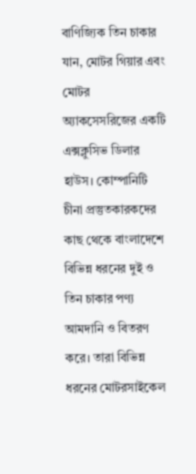বাণিজ্যিক তিন চাকার যান, মোটর গিয়ার এবং মোটর অ্যাকসেসরিজের একটি এক্সক্লুসিভ ডিলার হাউস। কোম্পানিটি চীনা প্রস্তুতকারকদের কাছ থেকে বাংলাদেশে বিভিন্ন ধরনের দুই ও তিন চাকার পণ্য আমদানি ও বিতরণ করে। তারা বিভিন্ন ধরনের মোটরসাইকেল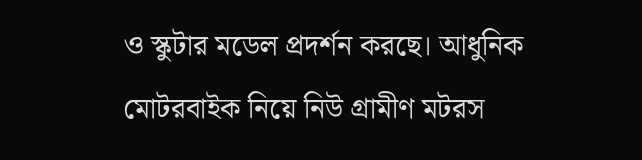ও স্কুটার মডেল প্রদর্শন করছে। আধুনিক মোটরবাইক নিয়ে নিউ গ্রামীণ মটরস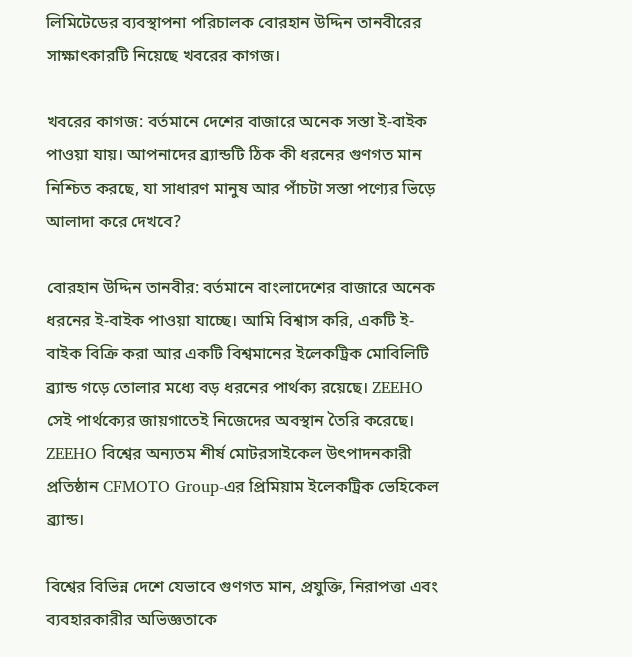লিমিটেডের ব্যবস্থাপনা পরিচালক বোরহান উদ্দিন তানবীরের সাক্ষাৎকারটি নিয়েছে খবরের কাগজ।

খবরের কাগজ: বর্তমানে দেশের বাজারে অনেক সস্তা ই-বাইক পাওয়া যায়। আপনাদের ব্র্যান্ডটি ঠিক কী ধরনের গুণগত মান নিশ্চিত করছে, যা সাধারণ মানুষ আর পাঁচটা সস্তা পণ্যের ভিড়ে আলাদা করে দেখবে?

বোরহান উদ্দিন তানবীর: বর্তমানে বাংলাদেশের বাজারে অনেক ধরনের ই-বাইক পাওয়া যাচ্ছে। আমি বিশ্বাস করি, একটি ই-বাইক বিক্রি করা আর একটি বিশ্বমানের ইলেকট্রিক মোবিলিটি ব্র্যান্ড গড়ে তোলার মধ্যে বড় ধরনের পার্থক্য রয়েছে। ZEEHO সেই পার্থক্যের জায়গাতেই নিজেদের অবস্থান তৈরি করেছে। ZEEHO বিশ্বের অন্যতম শীর্ষ মোটরসাইকেল উৎপাদনকারী প্রতিষ্ঠান CFMOTO Group-এর প্রিমিয়াম ইলেকট্রিক ভেহিকেল ব্র্যান্ড।

বিশ্বের বিভিন্ন দেশে যেভাবে গুণগত মান, প্রযুক্তি, নিরাপত্তা এবং ব্যবহারকারীর অভিজ্ঞতাকে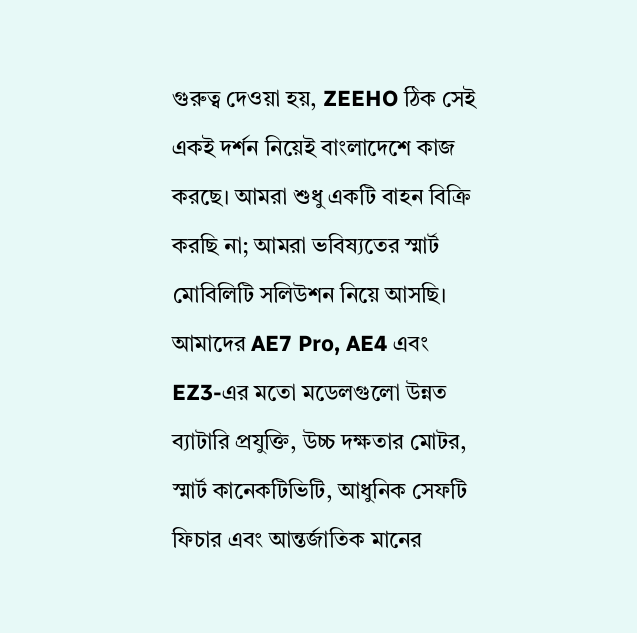গুরুত্ব দেওয়া হয়, ZEEHO ঠিক সেই একই দর্শন নিয়েই বাংলাদেশে কাজ করছে। আমরা শুধু একটি বাহন বিক্রি করছি না; আমরা ভবিষ্যতের স্মার্ট মোবিলিটি সলিউশন নিয়ে আসছি। আমাদের AE7 Pro, AE4 এবং EZ3-এর মতো মডেলগুলো উন্নত ব্যাটারি প্রযুক্তি, উচ্চ দক্ষতার মোটর, স্মার্ট কানেকটিভিটি, আধুনিক সেফটি ফিচার এবং আন্তর্জাতিক মানের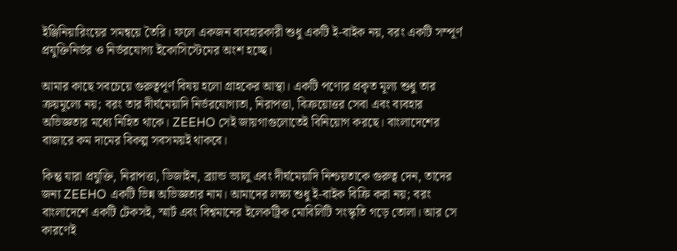ইঞ্জিনিয়ারিংয়ের সমন্বয়ে তৈরি। ফলে একজন ব্যবহারকারী শুধু একটি ই-বাইক নয়, বরং একটি সম্পূর্ণ প্রযুক্তিনির্ভর ও নির্ভরযোগ্য ইকোসিস্টেমের অংশ হচ্ছে।

আমার কাছে সবচেয়ে গুরুত্বপূর্ণ বিষয় হলো গ্রাহকের আস্থা। একটি পণ্যের প্রকৃত মূল্য শুধু তার ক্রয়মূল্যে নয়; বরং তার দীর্ঘমেয়াদি নির্ভরযোগ্যতা, নিরাপত্তা, বিক্রয়োত্তর সেবা এবং ব্যবহার অভিজ্ঞতার মধ্যে নিহিত থাকে। ZEEHO সেই জায়গাগুলোতেই বিনিয়োগ করছে। বাংলাদেশের বাজারে কম দামের বিকল্প সবসময়ই থাকবে।

কিন্তু যারা প্রযুক্তি, নিরাপত্তা, ডিজাইন, ব্র্যান্ড ভ্যালু এবং দীর্ঘমেয়াদি নিশ্চয়তাকে গুরুত্ব দেন, তাদের জন্য ZEEHO একটি ভিন্ন অভিজ্ঞতার নাম। আমাদের লক্ষ্য শুধু ই-বাইক বিক্রি করা নয়; বরং বাংলাদেশে একটি টেকসই, স্মার্ট এবং বিশ্বমানের ইলেকট্রিক মোবিলিটি সংস্কৃতি গড়ে তোলা। আর সে কারণেই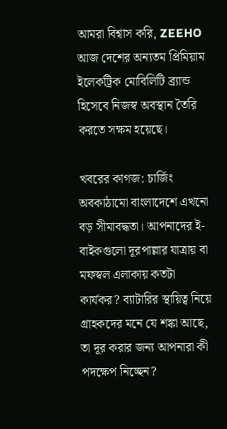আমরা বিশ্বাস করি, ZEEHO আজ দেশের অন্যতম প্রিমিয়াম ইলেকট্রিক মোবিলিটি ব্র্যান্ড হিসেবে নিজস্ব অবস্থান তৈরি করতে সক্ষম হয়েছে।

খবরের কাগজ: চার্জিং অবকাঠামো বাংলাদেশে এখনো বড় সীমাবদ্ধতা। আপনাদের ই-বাইকগুলো দূরপাল্লার যাত্রায় বা মফস্বল এলাকায় কতটা কার্যকর? ব্যাটারির স্থায়িত্ব নিয়ে গ্রাহকদের মনে যে শঙ্কা আছে, তা দূর করার জন্য আপনারা কী পদক্ষেপ নিচ্ছেন?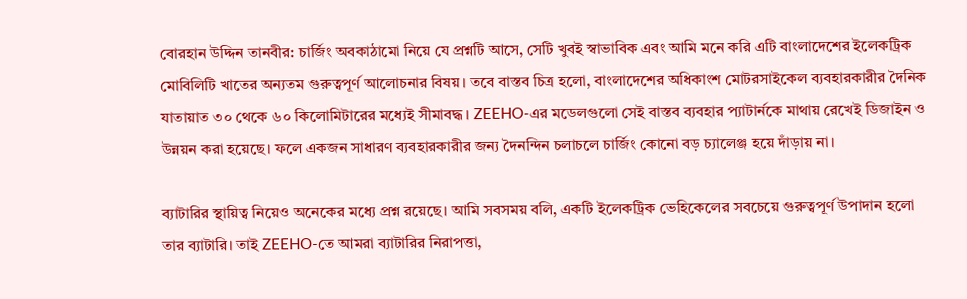বোরহান উদ্দিন তানবীর: চার্জিং অবকাঠামো নিয়ে যে প্রশ্নটি আসে, সেটি খুবই স্বাভাবিক এবং আমি মনে করি এটি বাংলাদেশের ইলেকট্রিক মোবিলিটি খাতের অন্যতম গুরুত্বপূর্ণ আলোচনার বিষয়। তবে বাস্তব চিত্র হলো, বাংলাদেশের অধিকাংশ মোটরসাইকেল ব্যবহারকারীর দৈনিক যাতায়াত ৩০ থেকে ৬০ কিলোমিটারের মধ্যেই সীমাবদ্ধ। ZEEHO-এর মডেলগুলো সেই বাস্তব ব্যবহার প্যাটার্নকে মাথায় রেখেই ডিজাইন ও উন্নয়ন করা হয়েছে। ফলে একজন সাধারণ ব্যবহারকারীর জন্য দৈনন্দিন চলাচলে চার্জিং কোনো বড় চ্যালেঞ্জ হয়ে দাঁড়ায় না।

ব্যাটারির স্থায়িত্ব নিয়েও অনেকের মধ্যে প্রশ্ন রয়েছে। আমি সবসময় বলি, একটি ইলেকট্রিক ভেহিকেলের সবচেয়ে গুরুত্বপূর্ণ উপাদান হলো তার ব্যাটারি। তাই ZEEHO-তে আমরা ব্যাটারির নিরাপত্তা,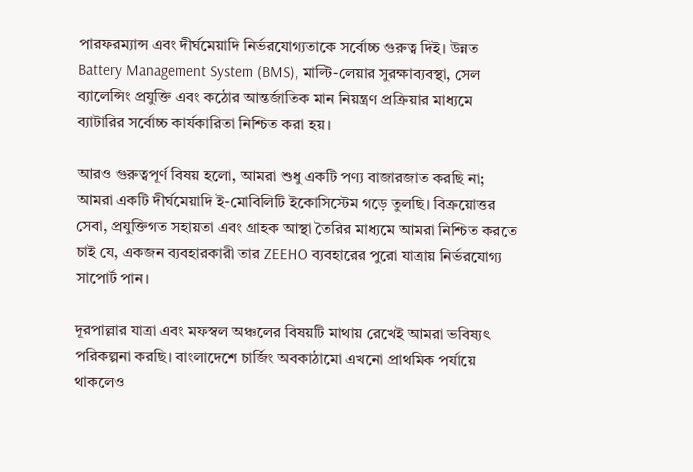পারফরম্যান্স এবং দীর্ঘমেয়াদি নির্ভরযোগ্যতাকে সর্বোচ্চ গুরুত্ব দিই। উন্নত Battery Management System (BMS), মাল্টি-লেয়ার সুরক্ষাব্যবস্থা, সেল ব্যালেন্সিং প্রযুক্তি এবং কঠোর আন্তর্জাতিক মান নিয়ন্ত্রণ প্রক্রিয়ার মাধ্যমে ব্যাটারির সর্বোচ্চ কার্যকারিতা নিশ্চিত করা হয়।

আরও গুরুত্বপূর্ণ বিষয় হলো, আমরা শুধু একটি পণ্য বাজারজাত করছি না; আমরা একটি দীর্ঘমেয়াদি ই-মোবিলিটি ইকোসিস্টেম গড়ে তুলছি। বিক্রয়োত্তর সেবা, প্রযুক্তিগত সহায়তা এবং গ্রাহক আস্থা তৈরির মাধ্যমে আমরা নিশ্চিত করতে চাই যে, একজন ব্যবহারকারী তার ZEEHO ব্যবহারের পুরো যাত্রায় নির্ভরযোগ্য সাপোর্ট পান।

দূরপাল্লার যাত্রা এবং মফস্বল অঞ্চলের বিষয়টি মাথায় রেখেই আমরা ভবিষ্যৎ পরিকল্পনা করছি। বাংলাদেশে চার্জিং অবকাঠামো এখনো প্রাথমিক পর্যায়ে থাকলেও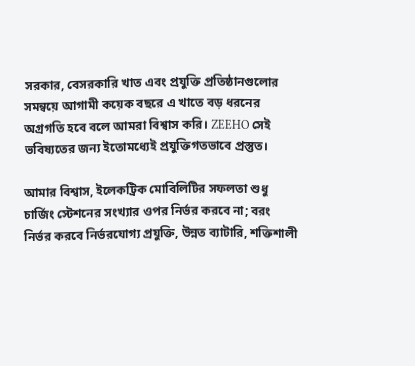সরকার, বেসরকারি খাত এবং প্রযুক্তি প্রতিষ্ঠানগুলোর সমন্বয়ে আগামী কয়েক বছরে এ খাতে বড় ধরনের অগ্রগতি হবে বলে আমরা বিশ্বাস করি। ZEEHO সেই ভবিষ্যতের জন্য ইতোমধ্যেই প্রযুক্তিগতভাবে প্রস্তুত।

আমার বিশ্বাস, ইলেকট্রিক মোবিলিটির সফলতা শুধু চার্জিং স্টেশনের সংখ্যার ওপর নির্ভর করবে না; বরং নির্ভর করবে নির্ভরযোগ্য প্রযুক্তি, উন্নত ব্যাটারি, শক্তিশালী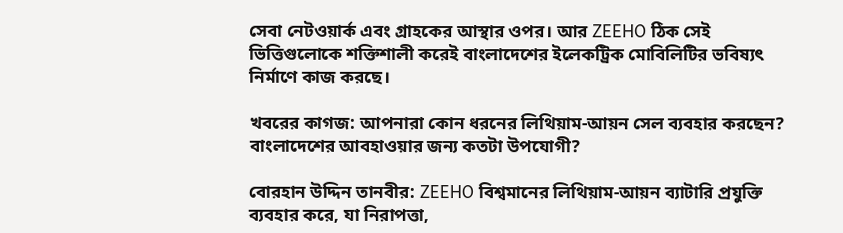সেবা নেটওয়ার্ক এবং গ্রাহকের আস্থার ওপর। আর ZEEHO ঠিক সেই ভিত্তিগুলোকে শক্তিশালী করেই বাংলাদেশের ইলেকট্রিক মোবিলিটির ভবিষ্যৎ নির্মাণে কাজ করছে।

খবরের কাগজ: আপনারা কোন ধরনের লিথিয়াম-আয়ন সেল ব্যবহার করছেন? বাংলাদেশের আবহাওয়ার জন্য কতটা উপযোগী?

বোরহান উদ্দিন তানবীর: ZEEHO বিশ্বমানের লিথিয়াম-আয়ন ব্যাটারি প্রযুক্তি ব্যবহার করে, যা নিরাপত্তা,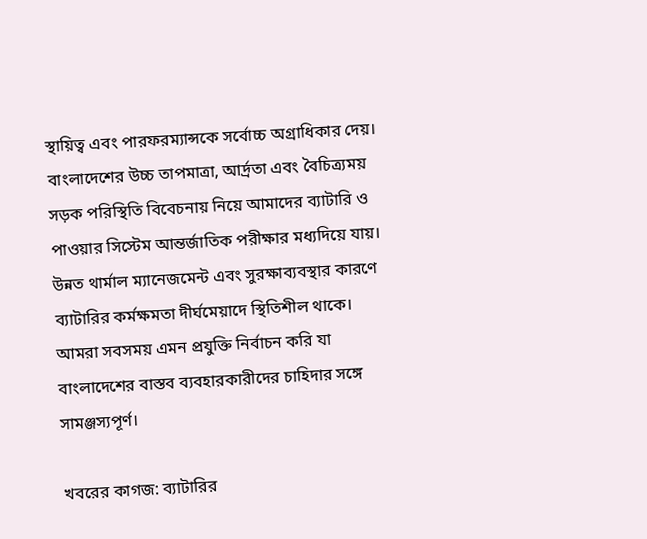স্থায়িত্ব এবং পারফরম্যান্সকে সর্বোচ্চ অগ্রাধিকার দেয়। বাংলাদেশের উচ্চ তাপমাত্রা, আর্দ্রতা এবং বৈচিত্র্যময় সড়ক পরিস্থিতি বিবেচনায় নিয়ে আমাদের ব্যাটারি ও পাওয়ার সিস্টেম আন্তর্জাতিক পরীক্ষার মধ্যদিয়ে যায়। উন্নত থার্মাল ম্যানেজমেন্ট এবং সুরক্ষাব্যবস্থার কারণে ব্যাটারির কর্মক্ষমতা দীর্ঘমেয়াদে স্থিতিশীল থাকে। আমরা সবসময় এমন প্রযুক্তি নির্বাচন করি যা বাংলাদেশের বাস্তব ব্যবহারকারীদের চাহিদার সঙ্গে সামঞ্জস্যপূর্ণ।

খবরের কাগজ: ব্যাটারির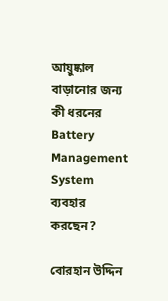আয়ুষ্কাল বাড়ানোর জন্য কী ধরনের Battery Management System ব্যবহার করছেন?

বোরহান উদ্দিন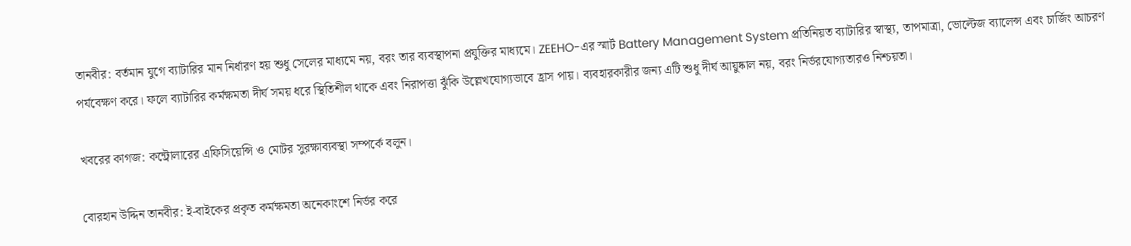তানবীর: বর্তমান যুগে ব্যাটারির মান নির্ধারণ হয় শুধু সেলের মাধ্যমে নয়, বরং তার ব্যবস্থাপনা প্রযুক্তির মাধ্যমে। ZEEHO-এর স্মার্ট Battery Management System প্রতিনিয়ত ব্যাটারির স্বাস্থ্য, তাপমাত্রা, ভোল্টেজ ব্যালেন্স এবং চার্জিং আচরণ পর্যবেক্ষণ করে। ফলে ব্যাটারির কর্মক্ষমতা দীর্ঘ সময় ধরে স্থিতিশীল থাকে এবং নিরাপত্তা ঝুঁকি উল্লেখযোগ্যভাবে হ্রাস পায়। ব্যবহারকারীর জন্য এটি শুধু দীর্ঘ আয়ুষ্কাল নয়, বরং নির্ভরযোগ্যতারও নিশ্চয়তা।

খবরের কাগজ: কন্ট্রোলারের এফিসিয়েন্সি ও মোটর সুরক্ষাব্যবস্থা সম্পর্কে বলুন।

বোরহান উদ্দিন তানবীর: ই-বাইকের প্রকৃত কর্মক্ষমতা অনেকাংশে নির্ভর করে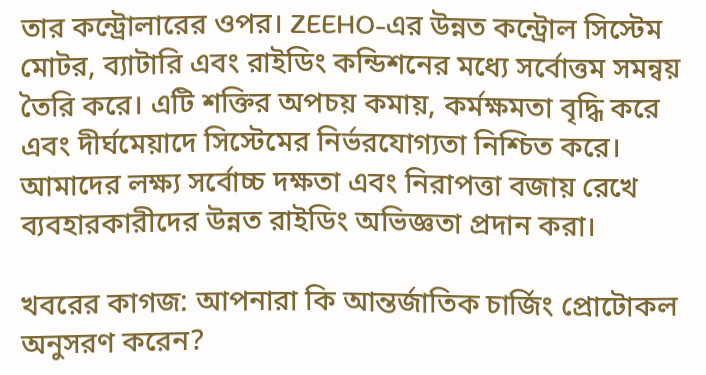তার কন্ট্রোলারের ওপর। ZEEHO-এর উন্নত কন্ট্রোল সিস্টেম মোটর, ব্যাটারি এবং রাইডিং কন্ডিশনের মধ্যে সর্বোত্তম সমন্বয় তৈরি করে। এটি শক্তির অপচয় কমায়, কর্মক্ষমতা বৃদ্ধি করে এবং দীর্ঘমেয়াদে সিস্টেমের নির্ভরযোগ্যতা নিশ্চিত করে। আমাদের লক্ষ্য সর্বোচ্চ দক্ষতা এবং নিরাপত্তা বজায় রেখে ব্যবহারকারীদের উন্নত রাইডিং অভিজ্ঞতা প্রদান করা।

খবরের কাগজ: আপনারা কি আন্তর্জাতিক চার্জিং প্রোটোকল অনুসরণ করেন?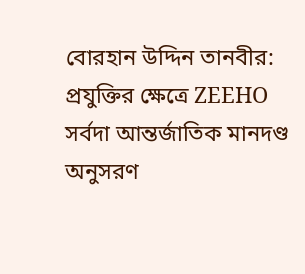বোরহান উদ্দিন তানবীর: প্রযুক্তির ক্ষেত্রে ZEEHO সর্বদা আন্তর্জাতিক মানদণ্ড অনুসরণ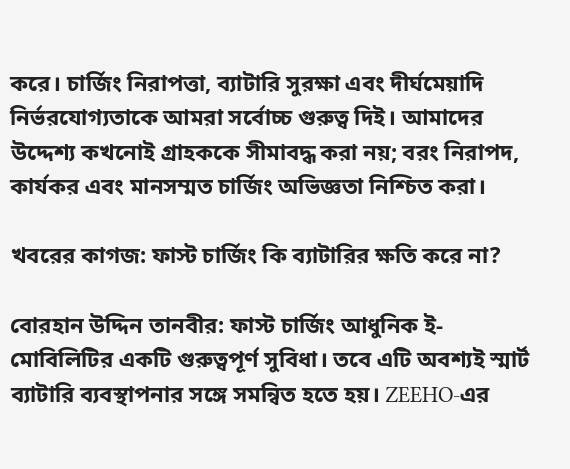করে। চার্জিং নিরাপত্তা, ব্যাটারি সুরক্ষা এবং দীর্ঘমেয়াদি নির্ভরযোগ্যতাকে আমরা সর্বোচ্চ গুরুত্ব দিই। আমাদের উদ্দেশ্য কখনোই গ্রাহককে সীমাবদ্ধ করা নয়; বরং নিরাপদ, কার্যকর এবং মানসম্মত চার্জিং অভিজ্ঞতা নিশ্চিত করা।

খবরের কাগজ: ফাস্ট চার্জিং কি ব্যাটারির ক্ষতি করে না?

বোরহান উদ্দিন তানবীর: ফাস্ট চার্জিং আধুনিক ই-মোবিলিটির একটি গুরুত্বপূর্ণ সুবিধা। তবে এটি অবশ্যই স্মার্ট ব্যাটারি ব্যবস্থাপনার সঙ্গে সমন্বিত হতে হয়। ZEEHO-এর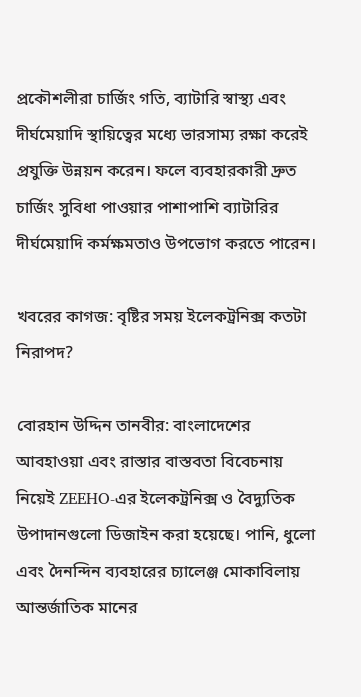প্রকৌশলীরা চার্জিং গতি, ব্যাটারি স্বাস্থ্য এবং দীর্ঘমেয়াদি স্থায়িত্বের মধ্যে ভারসাম্য রক্ষা করেই প্রযুক্তি উন্নয়ন করেন। ফলে ব্যবহারকারী দ্রুত চার্জিং সুবিধা পাওয়ার পাশাপাশি ব্যাটারির দীর্ঘমেয়াদি কর্মক্ষমতাও উপভোগ করতে পারেন।

খবরের কাগজ: বৃষ্টির সময় ইলেকট্রনিক্স কতটা নিরাপদ?

বোরহান উদ্দিন তানবীর: বাংলাদেশের আবহাওয়া এবং রাস্তার বাস্তবতা বিবেচনায় নিয়েই ZEEHO-এর ইলেকট্রনিক্স ও বৈদ্যুতিক উপাদানগুলো ডিজাইন করা হয়েছে। পানি, ধুলো এবং দৈনন্দিন ব্যবহারের চ্যালেঞ্জ মোকাবিলায় আন্তর্জাতিক মানের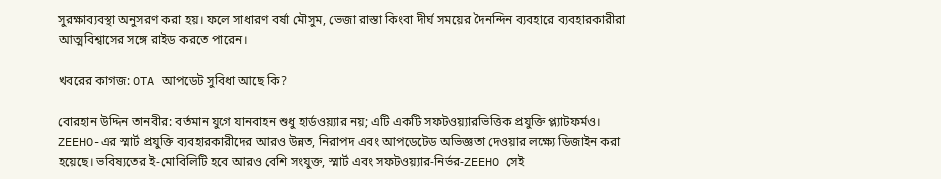সুরক্ষাব্যবস্থা অনুসরণ করা হয়। ফলে সাধারণ বর্ষা মৌসুম, ভেজা রাস্তা কিংবা দীর্ঘ সময়ের দৈনন্দিন ব্যবহারে ব্যবহারকারীরা আত্মবিশ্বাসের সঙ্গে রাইড করতে পারেন।

খবরের কাগজ: OTA আপডেট সুবিধা আছে কি?

বোরহান উদ্দিন তানবীর: বর্তমান যুগে যানবাহন শুধু হার্ডওয়্যার নয়; এটি একটি সফটওয়্যারভিত্তিক প্রযুক্তি প্ল্যাটফর্মও। ZEEHO-এর স্মার্ট প্রযুক্তি ব্যবহারকারীদের আরও উন্নত, নিরাপদ এবং আপডেটেড অভিজ্ঞতা দেওয়ার লক্ষ্যে ডিজাইন করা হয়েছে। ভবিষ্যতের ই-মোবিলিটি হবে আরও বেশি সংযুক্ত, স্মার্ট এবং সফটওয়্যার-নির্ভর-ZEEHO সেই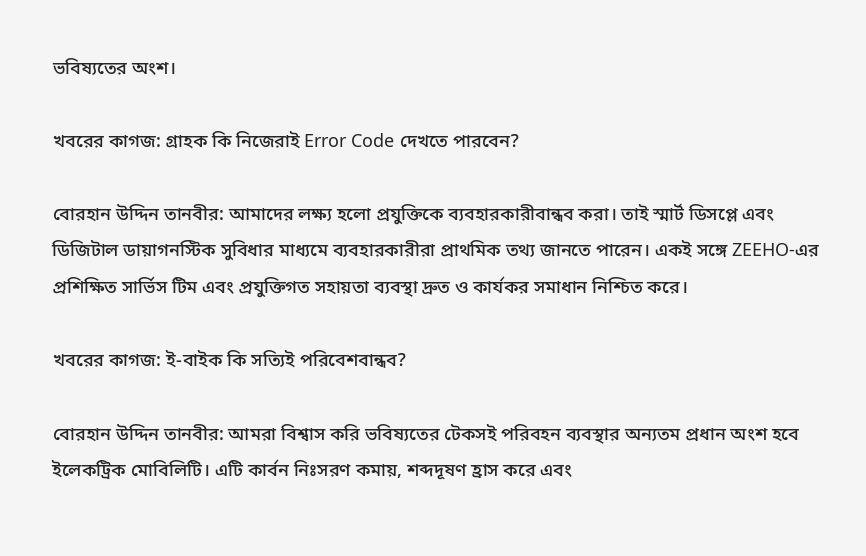ভবিষ্যতের অংশ।

খবরের কাগজ: গ্রাহক কি নিজেরাই Error Code দেখতে পারবেন?

বোরহান উদ্দিন তানবীর: আমাদের লক্ষ্য হলো প্রযুক্তিকে ব্যবহারকারীবান্ধব করা। তাই স্মার্ট ডিসপ্লে এবং ডিজিটাল ডায়াগনস্টিক সুবিধার মাধ্যমে ব্যবহারকারীরা প্রাথমিক তথ্য জানতে পারেন। একই সঙ্গে ZEEHO-এর প্রশিক্ষিত সার্ভিস টিম এবং প্রযুক্তিগত সহায়তা ব্যবস্থা দ্রুত ও কার্যকর সমাধান নিশ্চিত করে।

খবরের কাগজ: ই-বাইক কি সত্যিই পরিবেশবান্ধব?

বোরহান উদ্দিন তানবীর: আমরা বিশ্বাস করি ভবিষ্যতের টেকসই পরিবহন ব্যবস্থার অন্যতম প্রধান অংশ হবে ইলেকট্রিক মোবিলিটি। এটি কার্বন নিঃসরণ কমায়, শব্দদূষণ হ্রাস করে এবং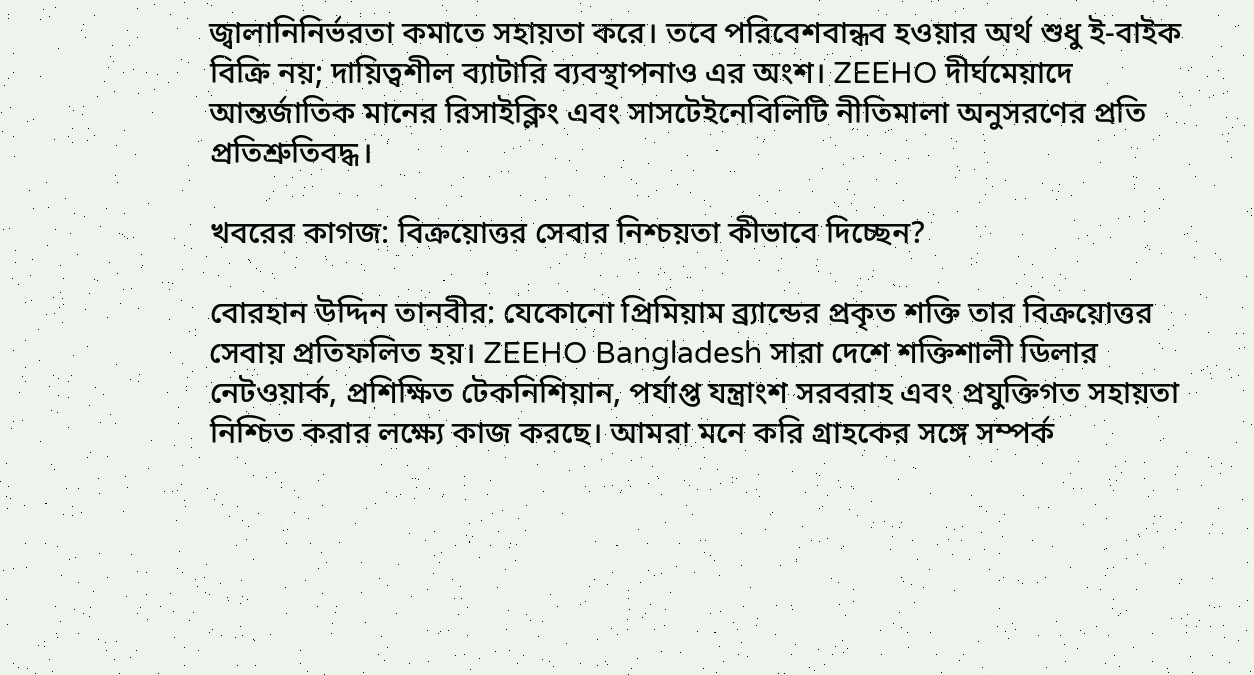জ্বালানিনির্ভরতা কমাতে সহায়তা করে। তবে পরিবেশবান্ধব হওয়ার অর্থ শুধু ই-বাইক বিক্রি নয়; দায়িত্বশীল ব্যাটারি ব্যবস্থাপনাও এর অংশ। ZEEHO দীর্ঘমেয়াদে আন্তর্জাতিক মানের রিসাইক্লিং এবং সাসটেইনেবিলিটি নীতিমালা অনুসরণের প্রতি প্রতিশ্রুতিবদ্ধ।

খবরের কাগজ: বিক্রয়োত্তর সেবার নিশ্চয়তা কীভাবে দিচ্ছেন?

বোরহান উদ্দিন তানবীর: যেকোনো প্রিমিয়াম ব্র্যান্ডের প্রকৃত শক্তি তার বিক্রয়োত্তর সেবায় প্রতিফলিত হয়। ZEEHO Bangladesh সারা দেশে শক্তিশালী ডিলার নেটওয়ার্ক, প্রশিক্ষিত টেকনিশিয়ান, পর্যাপ্ত যন্ত্রাংশ সরবরাহ এবং প্রযুক্তিগত সহায়তা নিশ্চিত করার লক্ষ্যে কাজ করছে। আমরা মনে করি গ্রাহকের সঙ্গে সম্পর্ক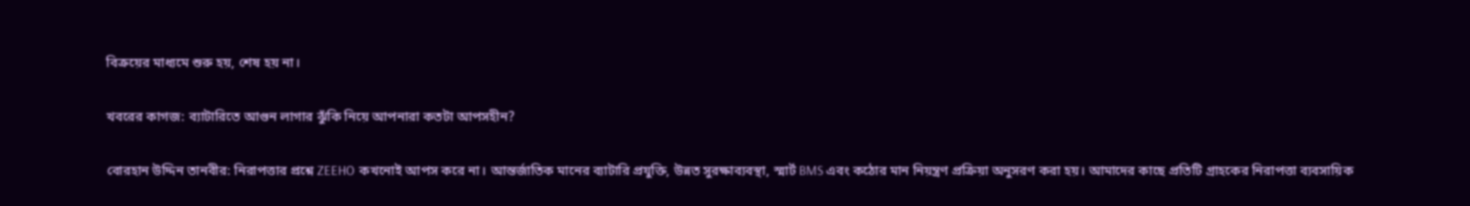বিক্রয়ের মাধ্যমে শুরু হয়, শেষ হয় না।

খবরের কাগজ: ব্যাটারিতে আগুন লাগার ঝুঁকি নিয়ে আপনারা কতটা আপসহীন?

বোরহান উদ্দিন তানবীর: নিরাপত্তার প্রশ্নে ZEEHO কখনোই আপস করে না। আন্তর্জাতিক মানের ব্যাটারি প্রযুক্তি, উন্নত সুরক্ষাব্যবস্থা, স্মার্ট BMS এবং কঠোর মান নিয়ন্ত্রণ প্রক্রিয়া অনুসরণ করা হয়। আমাদের কাছে প্রতিটি গ্রাহকের নিরাপত্তা ব্যবসায়িক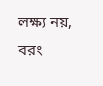লক্ষ্য নয়, বরং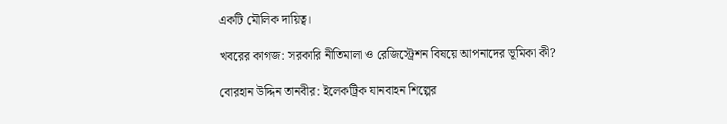একটি মৌলিক দায়িত্ব।

খবরের কাগজ: সরকারি নীতিমালা ও রেজিস্ট্রেশন বিষয়ে আপনাদের ভূমিকা কী?

বোরহান উদ্দিন তানবীর: ইলেকট্রিক যানবাহন শিল্পের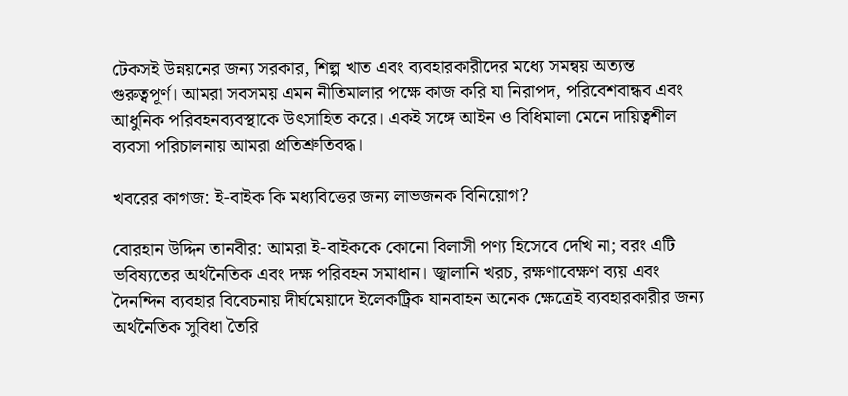টেকসই উন্নয়নের জন্য সরকার, শিল্প খাত এবং ব্যবহারকারীদের মধ্যে সমন্বয় অত্যন্ত গুরুত্বপূর্ণ। আমরা সবসময় এমন নীতিমালার পক্ষে কাজ করি যা নিরাপদ, পরিবেশবান্ধব এবং আধুনিক পরিবহনব্যবস্থাকে উৎসাহিত করে। একই সঙ্গে আইন ও বিধিমালা মেনে দায়িত্বশীল ব্যবসা পরিচালনায় আমরা প্রতিশ্রুতিবদ্ধ।

খবরের কাগজ: ই-বাইক কি মধ্যবিত্তের জন্য লাভজনক বিনিয়োগ?

বোরহান উদ্দিন তানবীর: আমরা ই-বাইককে কোনো বিলাসী পণ্য হিসেবে দেখি না; বরং এটি ভবিষ্যতের অর্থনৈতিক এবং দক্ষ পরিবহন সমাধান। জ্বালানি খরচ, রক্ষণাবেক্ষণ ব্যয় এবং দৈনন্দিন ব্যবহার বিবেচনায় দীর্ঘমেয়াদে ইলেকট্রিক যানবাহন অনেক ক্ষেত্রেই ব্যবহারকারীর জন্য অর্থনৈতিক সুবিধা তৈরি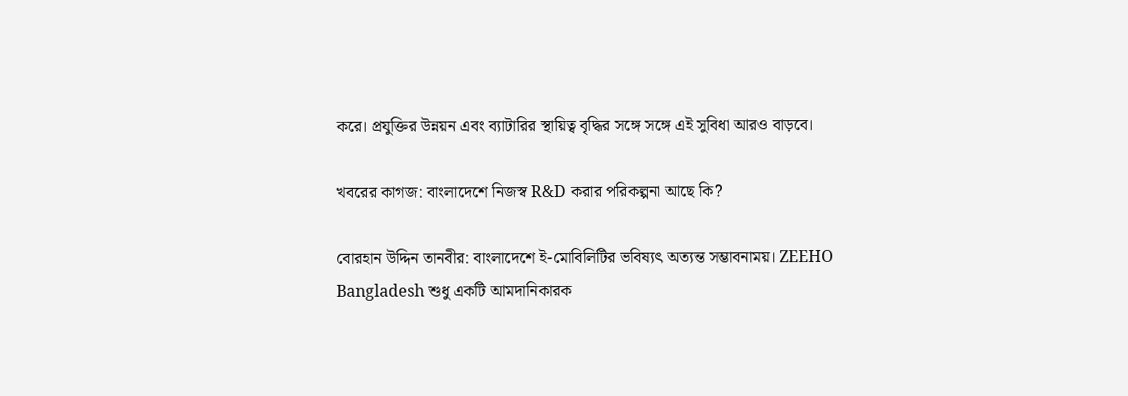করে। প্রযুক্তির উন্নয়ন এবং ব্যাটারির স্থায়িত্ব বৃদ্ধির সঙ্গে সঙ্গে এই সুবিধা আরও বাড়বে।

খবরের কাগজ: বাংলাদেশে নিজস্ব R&D করার পরিকল্পনা আছে কি?

বোরহান উদ্দিন তানবীর: বাংলাদেশে ই-মোবিলিটির ভবিষ্যৎ অত্যন্ত সম্ভাবনাময়। ZEEHO Bangladesh শুধু একটি আমদানিকারক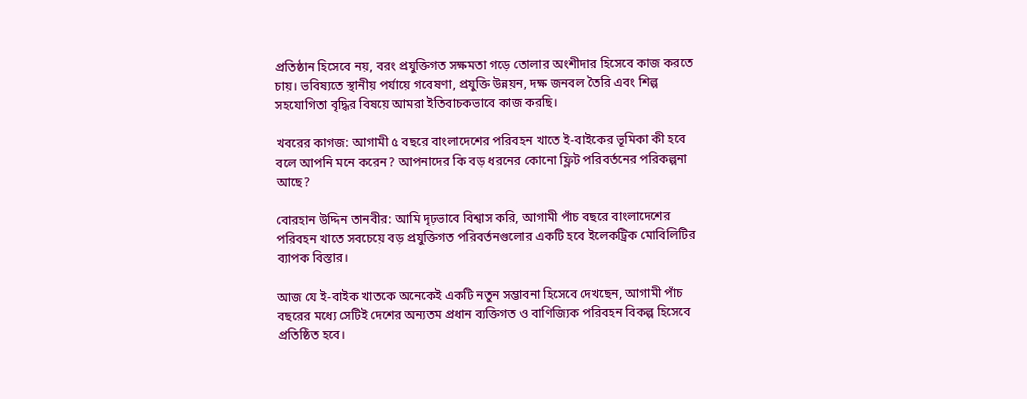প্রতিষ্ঠান হিসেবে নয়, বরং প্রযুক্তিগত সক্ষমতা গড়ে তোলার অংশীদার হিসেবে কাজ করতে চায়। ভবিষ্যতে স্থানীয় পর্যায়ে গবেষণা, প্রযুক্তি উন্নয়ন, দক্ষ জনবল তৈরি এবং শিল্প সহযোগিতা বৃদ্ধির বিষয়ে আমরা ইতিবাচকভাবে কাজ করছি।

খবরের কাগজ: আগামী ৫ বছরে বাংলাদেশের পরিবহন খাতে ই-বাইকের ভূমিকা কী হবে বলে আপনি মনে করেন? আপনাদের কি বড় ধরনের কোনো ফ্লিট পরিবর্তনের পরিকল্পনা আছে?

বোরহান উদ্দিন তানবীর: আমি দৃঢ়ভাবে বিশ্বাস করি, আগামী পাঁচ বছরে বাংলাদেশের পরিবহন খাতে সবচেয়ে বড় প্রযুক্তিগত পরিবর্তনগুলোর একটি হবে ইলেকট্রিক মোবিলিটির ব্যাপক বিস্তার।

আজ যে ই-বাইক খাতকে অনেকেই একটি নতুন সম্ভাবনা হিসেবে দেখছেন, আগামী পাঁচ বছরের মধ্যে সেটিই দেশের অন্যতম প্রধান ব্যক্তিগত ও বাণিজ্যিক পরিবহন বিকল্প হিসেবে প্রতিষ্ঠিত হবে।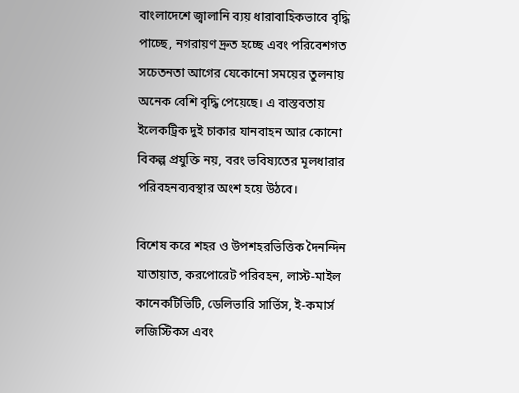বাংলাদেশে জ্বালানি ব্যয় ধারাবাহিকভাবে বৃদ্ধি পাচ্ছে, নগরায়ণ দ্রুত হচ্ছে এবং পরিবেশগত সচেতনতা আগের যেকোনো সময়ের তুলনায় অনেক বেশি বৃদ্ধি পেয়েছে। এ বাস্তবতায় ইলেকট্রিক দুই চাকার যানবাহন আর কোনো বিকল্প প্রযুক্তি নয়, বরং ভবিষ্যতের মূলধারার পরিবহনব্যবস্থার অংশ হয়ে উঠবে।

বিশেষ করে শহর ও উপশহরভিত্তিক দৈনন্দিন যাতায়াত, করপোরেট পরিবহন, লাস্ট-মাইল কানেকটিভিটি, ডেলিভারি সার্ভিস, ই-কমার্স লজিস্টিকস এবং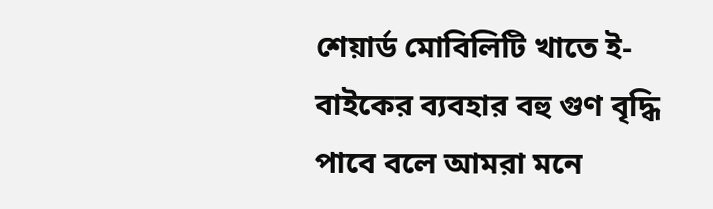শেয়ার্ড মোবিলিটি খাতে ই-বাইকের ব্যবহার বহু গুণ বৃদ্ধি পাবে বলে আমরা মনে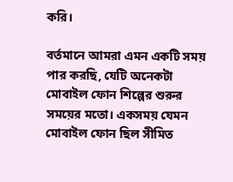করি।

বর্তমানে আমরা এমন একটি সময় পার করছি, যেটি অনেকটা মোবাইল ফোন শিল্পের শুরুর সময়ের মতো। একসময় যেমন মোবাইল ফোন ছিল সীমিত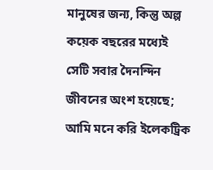মানুষের জন্য, কিন্তু অল্প কয়েক বছরের মধ্যেই সেটি সবার দৈনন্দিন জীবনের অংশ হয়েছে; আমি মনে করি ইলেকট্রিক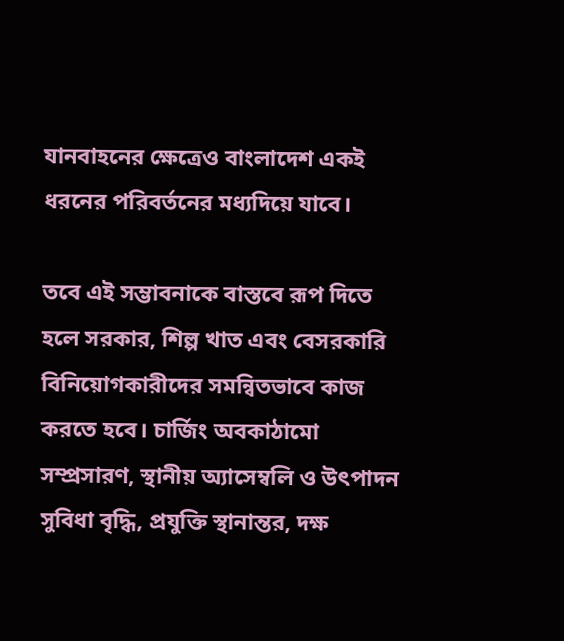যানবাহনের ক্ষেত্রেও বাংলাদেশ একই ধরনের পরিবর্তনের মধ্যদিয়ে যাবে।

তবে এই সম্ভাবনাকে বাস্তবে রূপ দিতে হলে সরকার, শিল্প খাত এবং বেসরকারি বিনিয়োগকারীদের সমন্বিতভাবে কাজ করতে হবে। চার্জিং অবকাঠামো সম্প্রসারণ, স্থানীয় অ্যাসেম্বলি ও উৎপাদন সুবিধা বৃদ্ধি, প্রযুক্তি স্থানান্তর, দক্ষ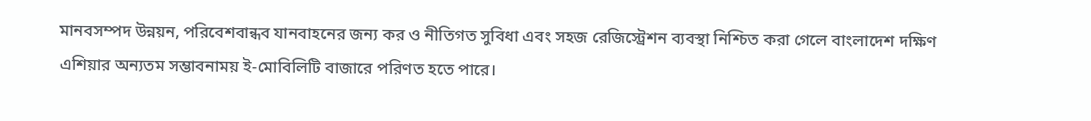মানবসম্পদ উন্নয়ন, পরিবেশবান্ধব যানবাহনের জন্য কর ও নীতিগত সুবিধা এবং সহজ রেজিস্ট্রেশন ব্যবস্থা নিশ্চিত করা গেলে বাংলাদেশ দক্ষিণ এশিয়ার অন্যতম সম্ভাবনাময় ই-মোবিলিটি বাজারে পরিণত হতে পারে।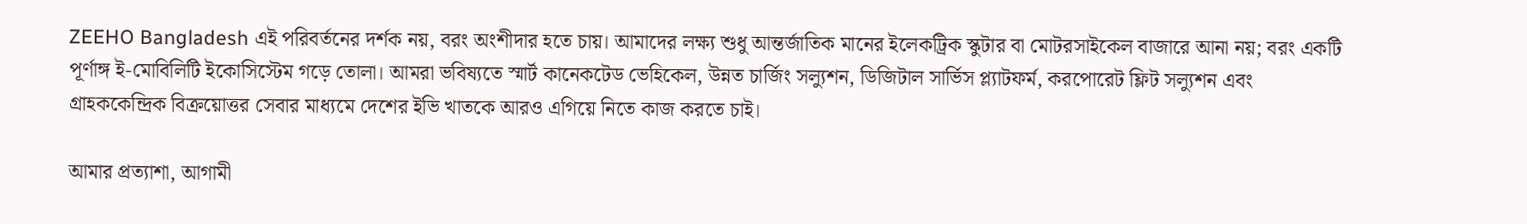ZEEHO Bangladesh এই পরিবর্তনের দর্শক নয়, বরং অংশীদার হতে চায়। আমাদের লক্ষ্য শুধু আন্তর্জাতিক মানের ইলেকট্রিক স্কুটার বা মোটরসাইকেল বাজারে আনা নয়; বরং একটি পূর্ণাঙ্গ ই-মোবিলিটি ইকোসিস্টেম গড়ে তোলা। আমরা ভবিষ্যতে স্মার্ট কানেকটেড ভেহিকেল, উন্নত চার্জিং সল্যুশন, ডিজিটাল সার্ভিস প্ল্যাটফর্ম, করপোরেট ফ্লিট সল্যুশন এবং গ্রাহককেন্দ্রিক বিক্রয়োত্তর সেবার মাধ্যমে দেশের ইভি খাতকে আরও এগিয়ে নিতে কাজ করতে চাই।

আমার প্রত্যাশা, আগামী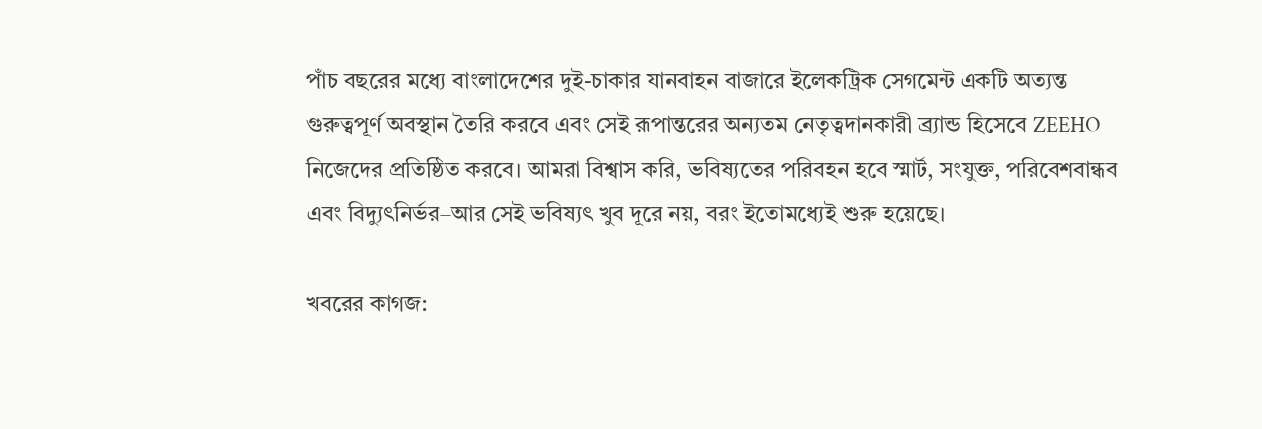পাঁচ বছরের মধ্যে বাংলাদেশের দুই-চাকার যানবাহন বাজারে ইলেকট্রিক সেগমেন্ট একটি অত্যন্ত গুরুত্বপূর্ণ অবস্থান তৈরি করবে এবং সেই রূপান্তরের অন্যতম নেতৃত্বদানকারী ব্র্যান্ড হিসেবে ZEEHO নিজেদের প্রতিষ্ঠিত করবে। আমরা বিশ্বাস করি, ভবিষ্যতের পরিবহন হবে স্মার্ট, সংযুক্ত, পরিবেশবান্ধব এবং বিদ্যুৎনির্ভর–আর সেই ভবিষ্যৎ খুব দূরে নয়, বরং ইতোমধ্যেই শুরু হয়েছে।

খবরের কাগজ: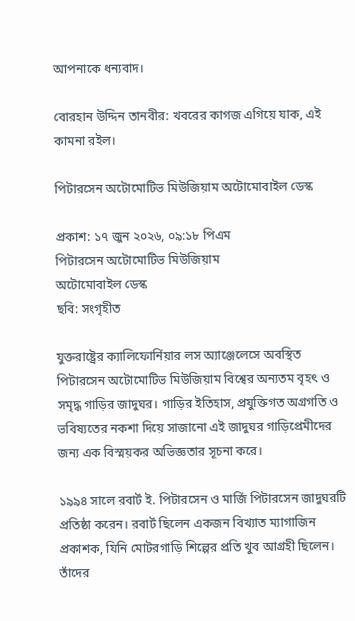আপনাকে ধন্যবাদ।

বোরহান উদ্দিন তানবীর: খবরের কাগজ এগিয়ে যাক, এই কামনা রইল।

পিটারসেন অটোমোটিভ মিউজিয়াম অটোমোবাইল ডেস্ক

প্রকাশ: ১৭ জুন ২০২৬, ০৯:১৮ পিএম
পিটারসেন অটোমোটিভ মিউজিয়াম
অটোমোবাইল ডেস্ক
ছবি: সংগৃহীত

যুক্তরাষ্ট্রের ক্যালিফোর্নিয়ার লস অ্যাঞ্জেলেসে অবস্থিত পিটারসেন অটোমোটিভ মিউজিয়াম বিশ্বের অন্যতম বৃহৎ ও সমৃদ্ধ গাড়ির জাদুঘর। গাড়ির ইতিহাস, প্রযুক্তিগত অগ্রগতি ও ভবিষ্যতের নকশা দিয়ে সাজানো এই জাদুঘর গাড়িপ্রেমীদের জন্য এক বিস্ময়কর অভিজ্ঞতার সূচনা করে।

১৯৯৪ সালে রবার্ট ই. পিটারসেন ও মার্জি পিটারসেন জাদুঘরটি প্রতিষ্ঠা করেন। রবার্ট ছিলেন একজন বিখ্যাত ম্যাগাজিন প্রকাশক, যিনি মোটরগাড়ি শিল্পের প্রতি খুব আগ্রহী ছিলেন। তাঁদের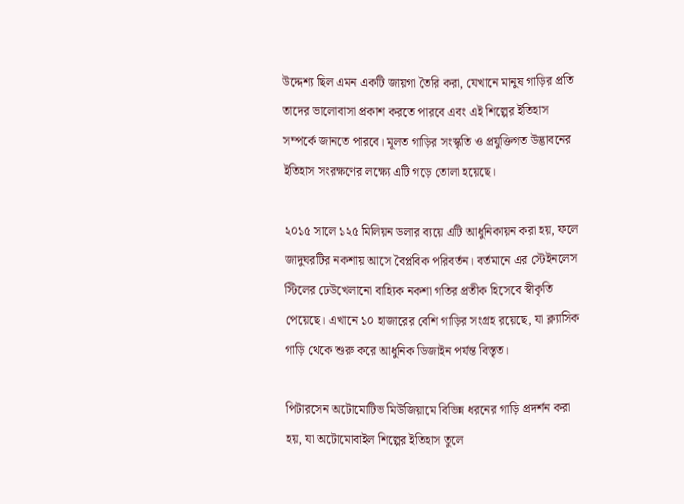উদ্দেশ্য ছিল এমন একটি জায়গা তৈরি করা, যেখানে মানুষ গাড়ির প্রতি তাদের ভালোবাসা প্রকাশ করতে পারবে এবং এই শিল্পের ইতিহাস সম্পর্কে জানতে পারবে। মূলত গাড়ির সংস্কৃতি ও প্রযুক্তিগত উদ্ভাবনের ইতিহাস সংরক্ষণের লক্ষ্যে এটি গড়ে তোলা হয়েছে।

২০১৫ সালে ১২৫ মিলিয়ন ডলার ব্যয়ে এটি আধুনিকায়ন করা হয়, ফলে জাদুঘরটির নকশায় আসে বৈপ্লবিক পরিবর্তন। বর্তমানে এর স্টেইনলেস স্টিলের ঢেউখেলানো বাহ্যিক নকশা গতির প্রতীক হিসেবে স্বীকৃতি পেয়েছে। এখানে ১০ হাজারের বেশি গাড়ির সংগ্রহ রয়েছে, যা ক্ল্যাসিক গাড়ি থেকে শুরু করে আধুনিক ডিজাইন পর্যন্ত বিস্তৃত।

পিটারসেন অটোমোটিভ মিউজিয়ামে বিভিন্ন ধরনের গাড়ি প্রদর্শন করা হয়, যা অটোমোবাইল শিল্পের ইতিহাস তুলে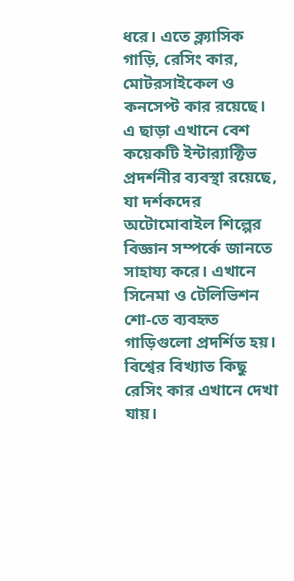ধরে। এতে ক্ল্যাসিক গাড়ি, রেসিং কার, মোটরসাইকেল ও কনসেপ্ট কার রয়েছে। এ ছাড়া এখানে বেশ কয়েকটি ইন্টার‌্যাক্টিভ প্রদর্শনীর ব্যবস্থা রয়েছে, যা দর্শকদের অটোমোবাইল শিল্পের বিজ্ঞান সম্পর্কে জানতে সাহায্য করে। এখানে সিনেমা ও টেলিভিশন শো-তে ব্যবহৃত গাড়িগুলো প্রদর্শিত হয়। বিশ্বের বিখ্যাত কিছু রেসিং কার এখানে দেখা যায়।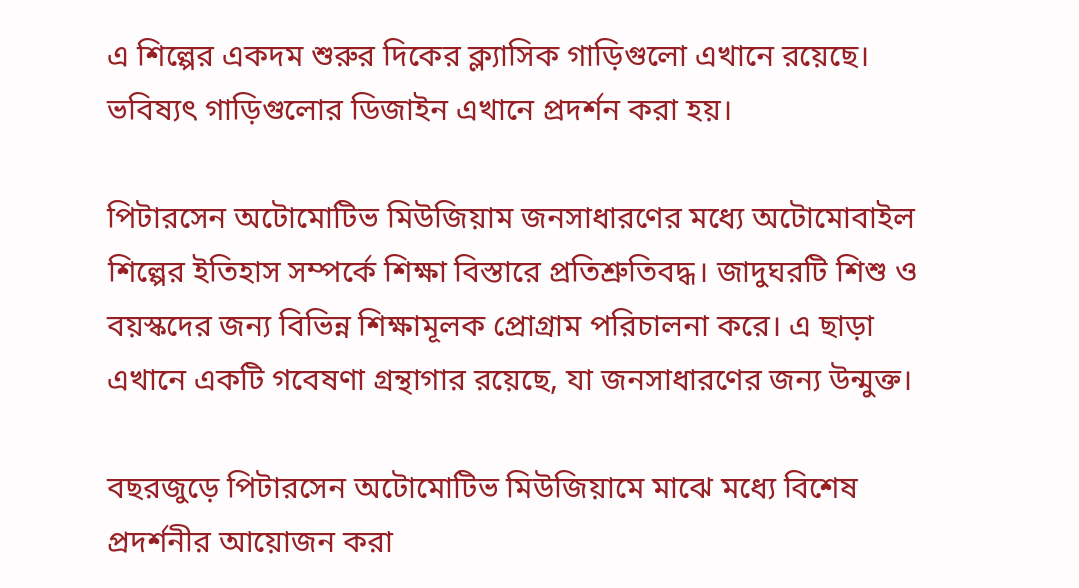এ শিল্পের একদম শুরুর দিকের ক্ল্যাসিক গাড়িগুলো এখানে রয়েছে। ভবিষ্যৎ গাড়িগুলোর ডিজাইন এখানে প্রদর্শন করা হয়।

পিটারসেন অটোমোটিভ মিউজিয়াম জনসাধারণের মধ্যে অটোমোবাইল শিল্পের ইতিহাস সম্পর্কে শিক্ষা বিস্তারে প্রতিশ্রুতিবদ্ধ। জাদুঘরটি শিশু ও বয়স্কদের জন্য বিভিন্ন শিক্ষামূলক প্রোগ্রাম পরিচালনা করে। এ ছাড়া এখানে একটি গবেষণা গ্রন্থাগার রয়েছে, যা জনসাধারণের জন্য উন্মুক্ত।

বছরজুড়ে পিটারসেন অটোমোটিভ মিউজিয়ামে মাঝে মধ্যে বিশেষ প্রদর্শনীর আয়োজন করা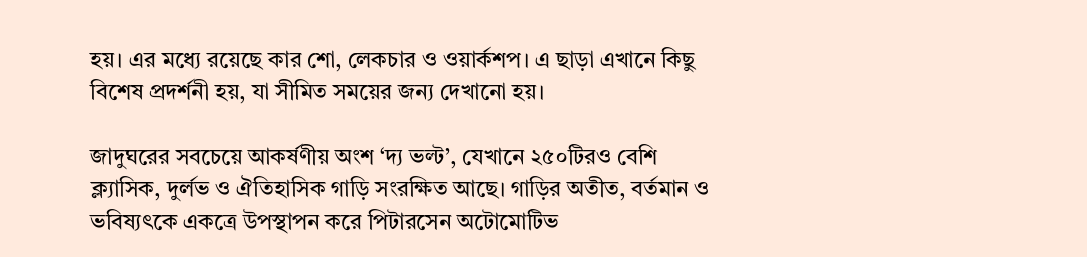হয়। এর মধ্যে রয়েছে কার শো, লেকচার ও ওয়ার্কশপ। এ ছাড়া এখানে কিছু বিশেষ প্রদর্শনী হয়, যা সীমিত সময়ের জন্য দেখানো হয়।

জাদুঘরের সবচেয়ে আকর্ষণীয় অংশ ‘দ্য ভল্ট’, যেখানে ২৫০টিরও বেশি ক্ল্যাসিক, দুর্লভ ও ঐতিহাসিক গাড়ি সংরক্ষিত আছে। গাড়ির অতীত, বর্তমান ও ভবিষ্যৎকে একত্রে উপস্থাপন করে পিটারসেন অটোমোটিভ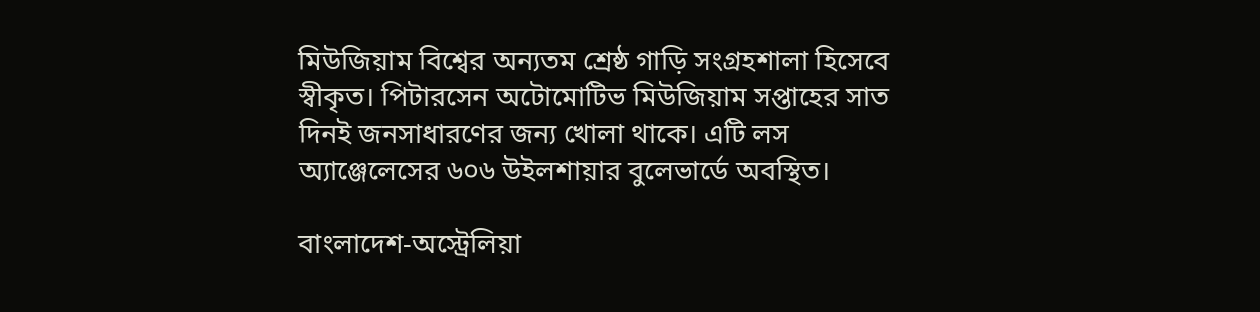মিউজিয়াম বিশ্বের অন্যতম শ্রেষ্ঠ গাড়ি সংগ্রহশালা হিসেবে স্বীকৃত। পিটারসেন অটোমোটিভ মিউজিয়াম সপ্তাহের সাত দিনই জনসাধারণের জন্য খোলা থাকে। এটি লস অ্যাঞ্জেলেসের ৬০৬ উইলশায়ার বুলেভার্ডে অবস্থিত।

বাংলাদেশ-অস্ট্রেলিয়া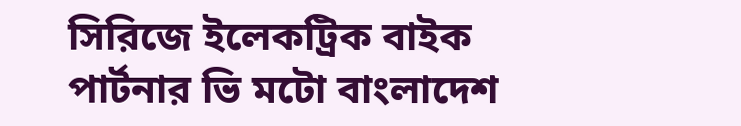সিরিজে ইলেকট্রিক বাইক পার্টনার ভি মটো বাংলাদেশ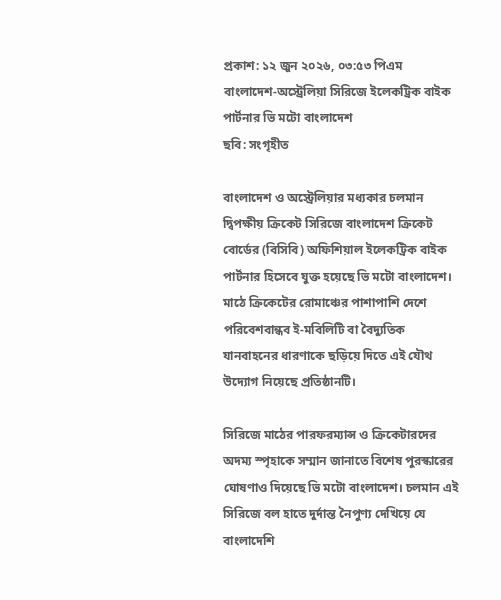প্রকাশ: ১২ জুন ২০২৬, ০৩:৫৩ পিএম
বাংলাদেশ-অস্ট্রেলিয়া সিরিজে ইলেকট্রিক বাইক পার্টনার ভি মটো বাংলাদেশ
ছবি: সংগৃহীত

বাংলাদেশ ও অস্ট্রেলিয়ার মধ্যকার চলমান দ্বিপক্ষীয় ক্রিকেট সিরিজে বাংলাদেশ ক্রিকেট বোর্ডের (বিসিবি) অফিশিয়াল ইলেকট্রিক বাইক পার্টনার হিসেবে যুক্ত হয়েছে ভি মটো বাংলাদেশ। মাঠে ক্রিকেটের রোমাঞ্চের পাশাপাশি দেশে পরিবেশবান্ধব ই-মবিলিটি বা বৈদ্যুতিক যানবাহনের ধারণাকে ছড়িয়ে দিতে এই যৌথ উদ্যোগ নিয়েছে প্রতিষ্ঠানটি।

সিরিজে মাঠের পারফরম্যান্স ও ক্রিকেটারদের অদম্য স্পৃহাকে সম্মান জানাতে বিশেষ পুরস্কারের ঘোষণাও দিয়েছে ভি মটো বাংলাদেশ। চলমান এই সিরিজে বল হাতে দুর্দান্ত নৈপুণ্য দেখিয়ে যে বাংলাদেশি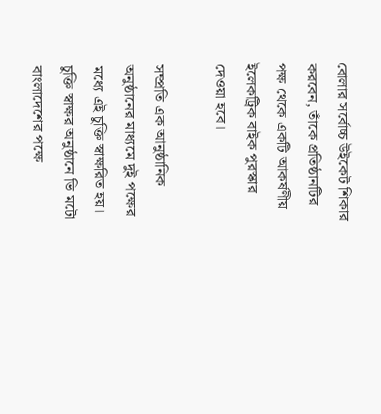বোলার সর্বোচ্চ উইকেট শিকার করবেন, তাঁকে প্রতিষ্ঠানটির পক্ষ থেকে একটি আকর্ষণীয় ইলেকট্রিক বাইক পুরস্কার দেওয়া হবে।

সম্প্রতি এক আনুষ্ঠানিক অনুষ্ঠানের মাধ্যমে দুই পক্ষের মধ্যে এই চুক্তি স্বাক্ষরিত হয়। চুক্তি স্বাক্ষর অনুষ্ঠানে ভি মটো বাংলাদেশের পক্ষে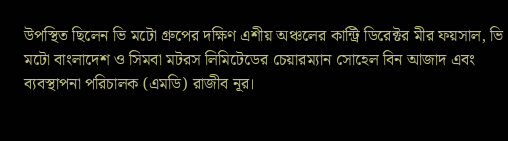উপস্থিত ছিলেন ভি মটো গ্রুপের দক্ষিণ এশীয় অঞ্চলের কান্ট্রি ডিরেক্টর মীর ফয়সাল, ভি মটো বাংলাদেশ ও সিমবা মটরস লিমিটেডের চেয়ারম্যান সোহেল বিন আজাদ এবং ব্যবস্থাপনা পরিচালক (এমডি) রাজীব নূর।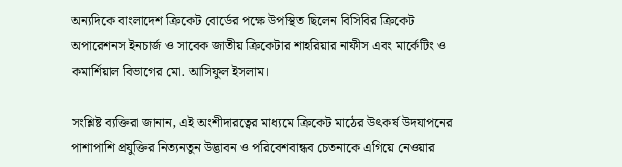অন্যদিকে বাংলাদেশ ক্রিকেট বোর্ডের পক্ষে উপস্থিত ছিলেন বিসিবির ক্রিকেট অপারেশনস ইনচার্জ ও সাবেক জাতীয় ক্রিকেটার শাহরিয়ার নাফীস এবং মার্কেটিং ও কমার্শিয়াল বিভাগের মো. আসিফুল ইসলাম।

সংশ্লিষ্ট ব্যক্তিরা জানান, এই অংশীদারত্বের মাধ্যমে ক্রিকেট মাঠের উৎকর্ষ উদযাপনের পাশাপাশি প্রযুক্তির নিত্যনতুন উদ্ভাবন ও পরিবেশবান্ধব চেতনাকে এগিয়ে নেওয়ার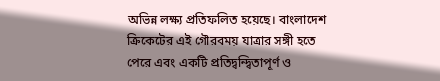অভিন্ন লক্ষ্য প্রতিফলিত হয়েছে। বাংলাদেশ ক্রিকেটের এই গৌরবময় যাত্রার সঙ্গী হতে পেরে এবং একটি প্রতিদ্বন্দ্বিতাপূর্ণ ও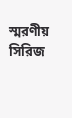স্মরণীয় সিরিজ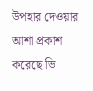উপহার দেওয়ার আশা প্রকাশ করেছে ভি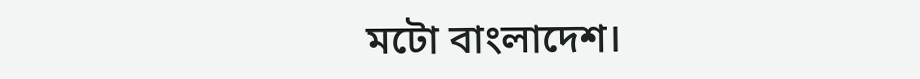মটো বাংলাদেশ।